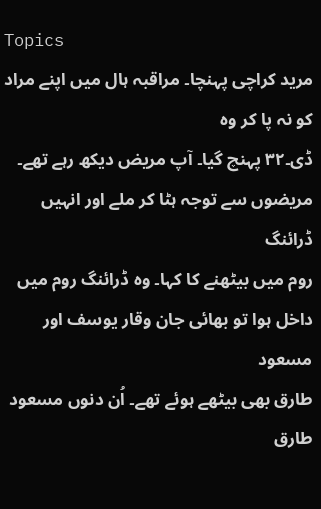Topics
مرید کراچی پہنچا۔ مراقبہ ہال میں اپنے مراد کو نہ پا کر وہ
ڈی۔۳۲ پہنچ گیا۔ آپ مریض دیکھ رہے تھے۔ مریضوں سے توجہ ہٹا کر ملے اور انہیں ڈرائنگ
روم میں بیٹھنے کا کہا۔ وہ ڈرائنگ روم میں داخل ہوا تو بھائی جان وقار یوسف اور مسعود
طارق بھی بیٹھے ہوئے تھے۔ اُن دنوں مسعود طارق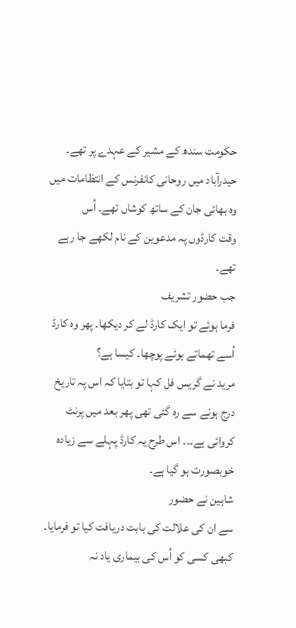حکومت سندھ کے مشیر کے عہدے پر تھے۔
حیدرآباد میں روحانی کانفرنس کے انتظامات میں وہ بھائی جان کے ساتھ کوشاں تھے۔ اُس
وقت کارڈوں پہ مدعوین کے نام لکھے جا رہے تھے۔
جب حضور تشریف
فرما ہوئے تو ایک کارڈ لے کر دیکھا۔ پھر وہ کارڈ اُسے تھماتے ہوئے پوچھا۔ کیسا ہے؟
مرید نے گریس فل کہا تو بتایا کہ اس پہ تاریخ درج ہونے سے رہ گئی تھی پھر بعد میں پرنٹ
کروائی ہے۔۔۔ اس طرح یہ کارڈ پہلے سے زیادہ خوبصورت ہو گیا ہے۔
شاہین نے حضور
سے ان کی علالت کی بابت دریافت کیا تو فرمایا۔ کبھی کسی کو اُس کی بیماری یاد نہ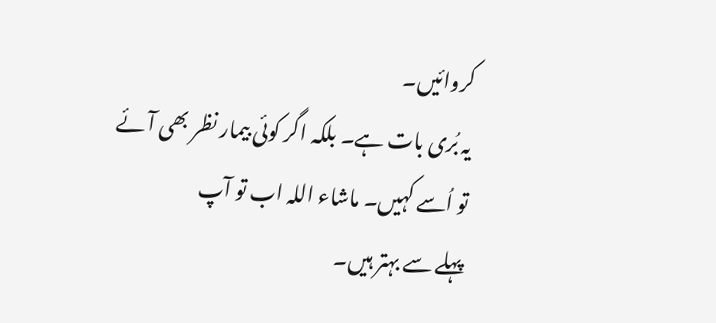کروائیں۔
یہ بُری بات ہے۔ بلکہ اگر کوئی بیمار نظر بھی آئے تو اُسے کہیں۔ ماشاء اللہ اب تو آپ
پہلے سے بہتر ہیں۔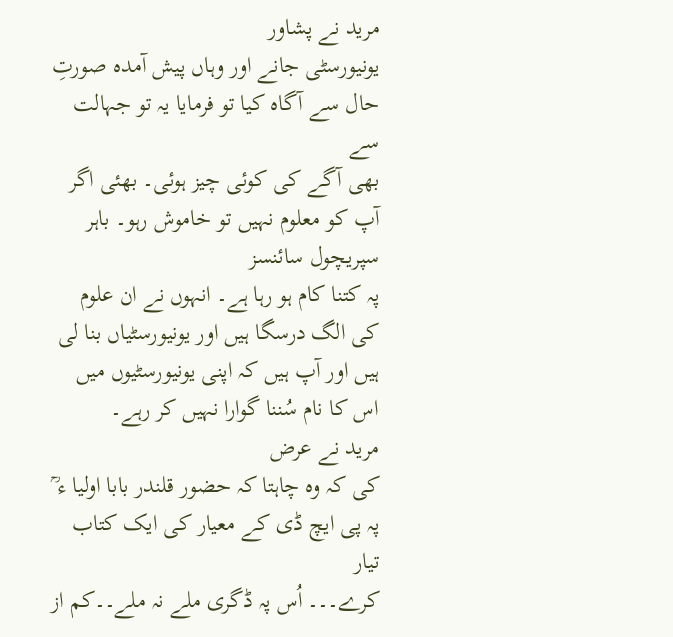مرید نے پشاور
یونیورسٹی جانے اور وہاں پیش آمدہ صورتِ حال سے آگاہ کیا تو فرمایا یہ تو جہالت سے
بھی آگے کی کوئی چیز ہوئی۔ بھئی اگر آپ کو معلوم نہیں تو خاموش رہو۔ باہر سپریچول سائنسز
پہ کتنا کام ہو رہا ہے۔ انہوں نے ان علوم کی الگ درسگا ہیں اور یونیورسٹیاں بنا لی
ہیں اور آپ ہیں کہ اپنی یونیورسٹیوں میں اس کا نام سُننا گوارا نہیں کر رہے۔
مرید نے عرض
کی کہ وہ چاہتا کہ حضور قلندر بابا اولیا ء ؒ پہ پی ایچ ڈی کے معیار کی ایک کتاب تیار
کرے۔۔۔ اُس پہ ڈگری ملے نہ ملے۔۔کم از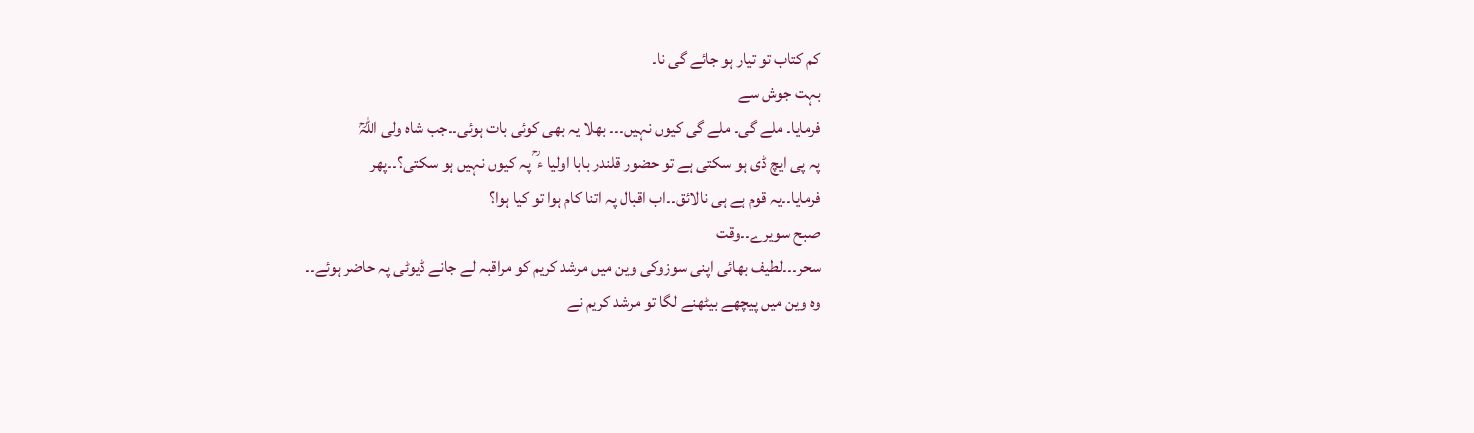کم کتاب تو تیار ہو جائے گی نا۔
بہت جوش سے
فرمایا۔ ملے گی۔ ملے گی کیوں نہیں۔۔۔ بھلا یہ بھی کوئی بات ہوئی۔۔جب شاہ ولی اللہؒ
پہ پی ایچ ڈی ہو سکتی ہے تو حضور قلندر بابا اولیا ء ؒ پہ کیوں نہیں ہو سکتی؟۔۔پھر
فرمایا۔۔یہ قوم ہے ہی نالائق۔۔اب اقبال پہ اتنا کام ہوا تو کیا ہوا؟
صبح سویرے۔۔وقت
سحر۔۔۔لطیف بھائی اپنی سوزوکی وین میں مرشد کریم کو مراقبہ لے جانے ڈیوٹی پہ حاضر ہوئے۔۔
وہ وین میں پیچھے بیٹھنے لگا تو مرشد کریم نے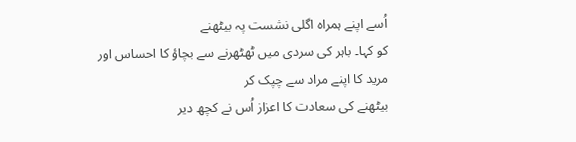اُسے اپنے ہمراہ اگلی نشست پہ بیٹھنے
کو کہا۔ باہر کی سردی میں ٹھٹھرنے سے بچاؤ کا احساس اور مرید کا اپنے مراد سے چپک کر
بیٹھنے کی سعادت کا اعزاز اُس نے کچھ دیر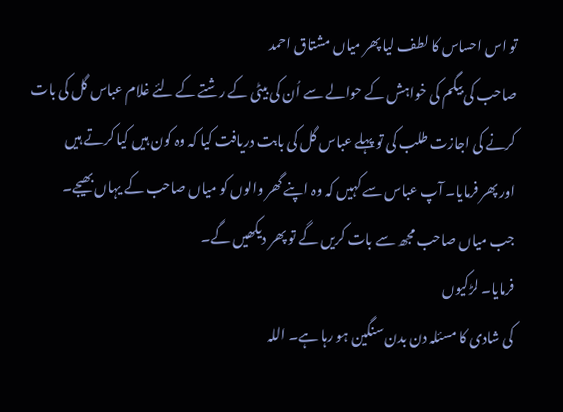تو اس احساس کا لطف لیا پھر میاں مشتاق احمد
صاحب کی بیگم کی خواہش کے حوالے سے اُن کی بیٹی کے رشتے کے لئے غلام عباس گل کی بات
کرنے کی اجازت طلب کی تو پہلے عباس گل کی بابت دریافت کیا کہ وہ کون ہیں کیا کرتے ہیں
اور پھر فرمایا۔ آپ عباس سے کہیں کہ وہ اپنے گھر والوں کو میاں صاحب کے یہاں بھیجے۔
جب میاں صاحب مجھ سے بات کریں گے تو پھر دیکھیں گے۔
فرمایا۔ لڑکیوں
کی شادی کا مسئلہ دن بدن سنگین ہو رہا ہے۔ اللہ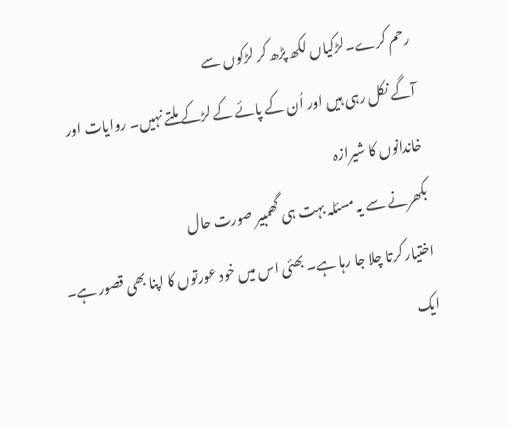رحم کرے۔لڑکیاں لکھ پڑھ کر لڑکوں سے
آگے نکل رہی ہیں اور اُن کے پائے کے لڑکے ملتے نہیں۔ روایات اور خاندانوں کا شیرازہ
بکھرنے سے یہ مسئلہ بہت ہی گھمبیر صورت حال
اختیار کرتا چلا جا رہا ہے۔ بھئی اس میں خود عورتوں کا اپنا بھی قصور ہے۔ ایک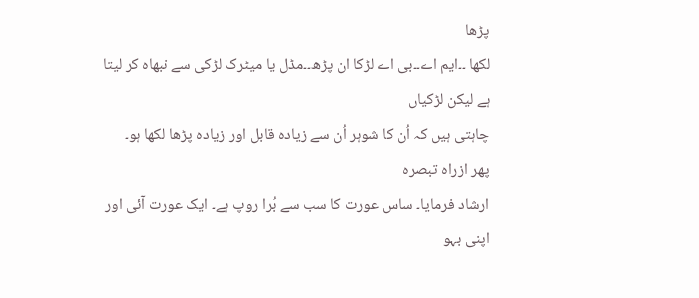پڑھا
لکھا ۔۔ایم اے۔۔بی اے لڑکا ان پڑھ۔۔مڈل یا میٹرک لڑکی سے نبھاہ کر لیتا ہے لیکن لڑکیاں
چاہتی ہیں کہ اُن کا شوہر اُن سے زیادہ قابل اور زیادہ پڑھا لکھا ہو۔
پھر ازراہ تبصرہ
ارشاد فرمایا۔ ساس عورت کا سب سے بُرا روپ ہے۔ ایک عورت آئی اور اپنی بہو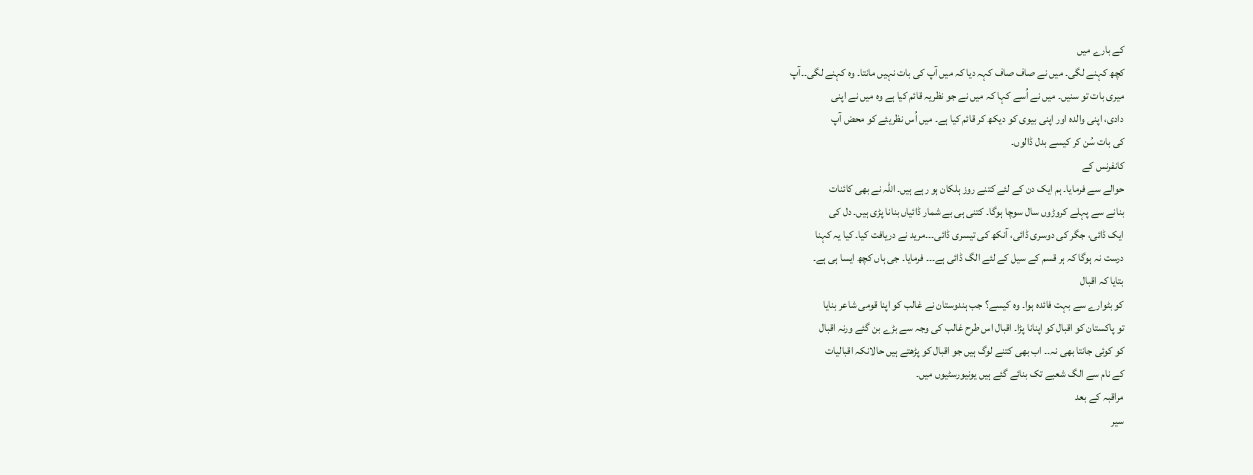کے بارے میں
کچھ کہنے لگی۔ میں نے صاف صاف کہہ دیا کہ میں آپ کی بات نہیں مانتا۔ وہ کہنے لگی۔۔آپ
میری بات تو سنیں۔ میں نے اُسے کہا کہ میں نے جو نظریہ قائم کیا ہے وہ میں نے اپنی
دادی، اپنی والدہ اور اپنی بیوی کو دیکھ کر قائم کیا ہے۔ میں اُس نظریئے کو محض آپ
کی بات سُن کر کیسے بدل ڈالوں۔
کانفرنس کے
حوالے سے فرمایا۔ ہم ایک دن کے لئے کتنے روز ہلکان ہو رہے ہیں۔ اللہ نے بھی کائنات
بنانے سے پہلے کروڑوں سال سوچا ہوگا۔ کتنی ہی بے شمار ڈائیاں بنانا پڑی ہیں۔ دل کی
ایک ڈائی، جگر کی دوسری ڈائی، آنکھ کی تیسری ڈائی۔۔۔مرید نے دریافت کیا۔ کیا یہ کہنا
درست نہ ہوگا کہ ہر قسم کے سیل کے لئے الگ ڈائی ہے۔۔۔ فرمایا۔ جی ہاں کچھ ایسا ہی ہے۔
بتایا کہ اقبال
کو بٹوارے سے بہت فائدہ ہوا۔ وہ کیسے؟ جب ہندوستان نے غالب کو اپنا قومی شاعر بنایا
تو پاکستان کو اقبال کو اپنانا پڑا۔ اقبال اس طرح غالب کی وجہ سے بڑے بن گئے ورنہ اقبال
کو کوئی جانتا بھی نہ۔۔ اب بھی کتنے لوگ ہیں جو اقبال کو پڑھتے ہیں حالانکہ اقبالیات
کے نام سے الگ شعبے تک بنائے گئے ہیں یونیورسٹیوں میں۔
مراقبہ کے بعد
سیر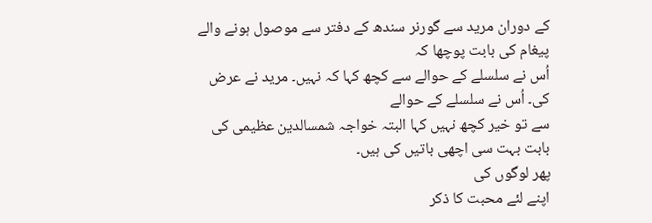کے دوران مرید سے گورنر سندھ کے دفتر سے موصول ہونے والے پیغام کی بابت پوچھا کہ
اُس نے سلسلے کے حوالے سے کچھ کہا کہ نہیں۔ مرید نے عرض کی۔ اُس نے سلسلے کے حوالے
سے تو خیر کچھ نہیں کہا البتہ خواجہ شمسالدین عظیمی کی بابت بہت سی اچھی باتیں کی ہیں۔
پھر لوگوں کی
اپنے لئے محبت کا ذکر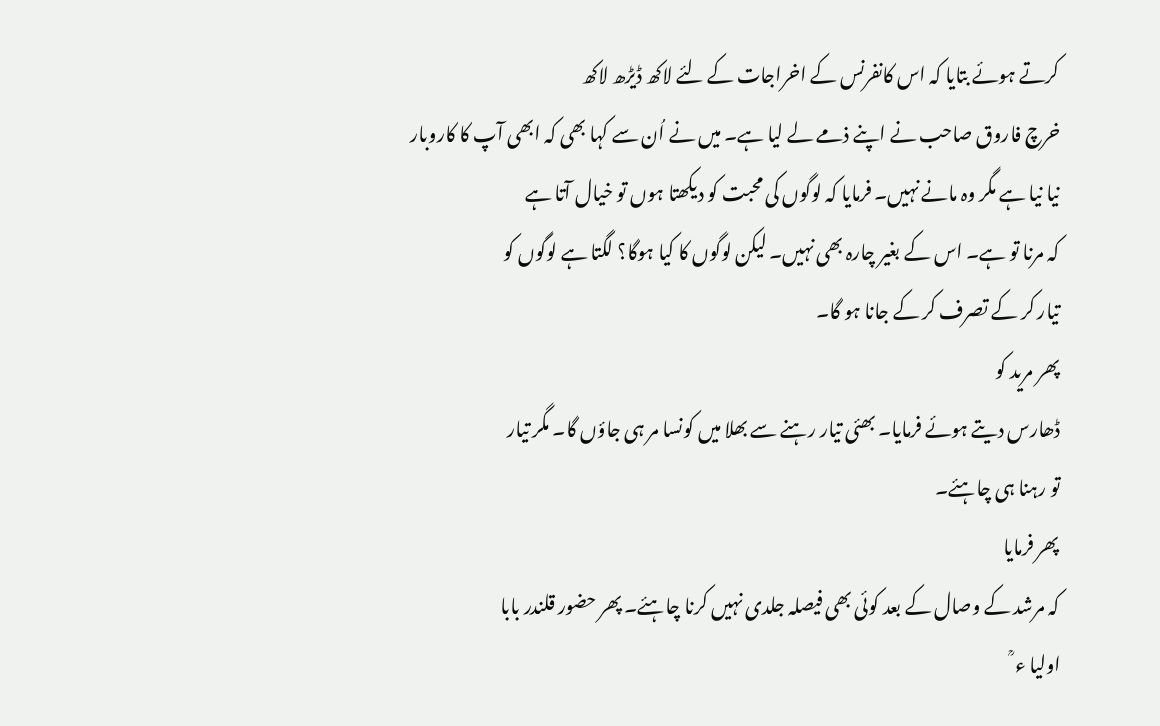کرتے ہوئے بتایا کہ اس کانفرنس کے اخراجات کے لئے لاکھ ڈیڑھ لاکھ
خرچ فاروق صاحب نے اپنے ذمے لے لیا ہے۔ میں نے اُن سے کہا بھی کہ ابھی آپ کا کاروبار
نیا نیا ہے مگر وہ مانے نہیں۔ فرمایا کہ لوگوں کی محبت کو دیکھتا ہوں تو خیال آتا ہے
کہ مرنا تو ہے۔ اس کے بغیر چارہ بھی نہیں۔ لیکن لوگوں کا کیا ہوگا؟ لگتا ہے لوگوں کو
تیار کر کے تصرف کر کے جانا ہو گا۔
پھر مرید کو
ڈھارس دیتے ہوئے فرمایا۔ بھئی تیار رہنے سے بھلا میں کونسا مر ہی جاؤں گا۔ مگر تیار
تو رہنا ہی چاہئے۔
پھر فرمایا
کہ مرشد کے وصال کے بعد کوئی بھی فیصلہ جلدی نہیں کرنا چاہئے۔ پھر حضور قلندر بابا
اولیا ء ؒ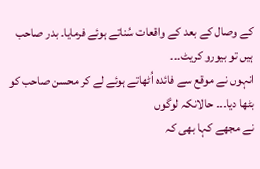کے وصال کے بعد کے واقعات سُناتے ہوئے فرمایا۔ بدر صاحب ہیں تو بیورو کریٹ۔۔۔
انہوں نے موقع سے فائدہ اُٹھاتے ہوئے لے کر محسن صاحب کو بٹھا دیا۔۔۔ حالانکہ لوگوں
نے مجھے کہا بھی کہ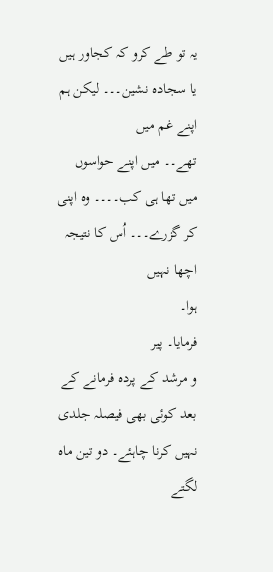یہ تو طے کرو کہ کجاور ہیں یا سجادہ نشین۔۔۔ لیکن ہم اپنے غم میں
تھے۔۔ میں اپنے حواسوں میں تھا ہی کب۔۔۔۔ وہ اپنی کر گزرے۔۔۔ اُس کا نتیجہ اچھا نہیں
ہوا۔
فرمایا۔ پیر
و مرشد کے پردہ فرمانے کے بعد کوئی بھی فیصلہ جلدی نہیں کرنا چاہئے۔ دو تین ماہ لگتے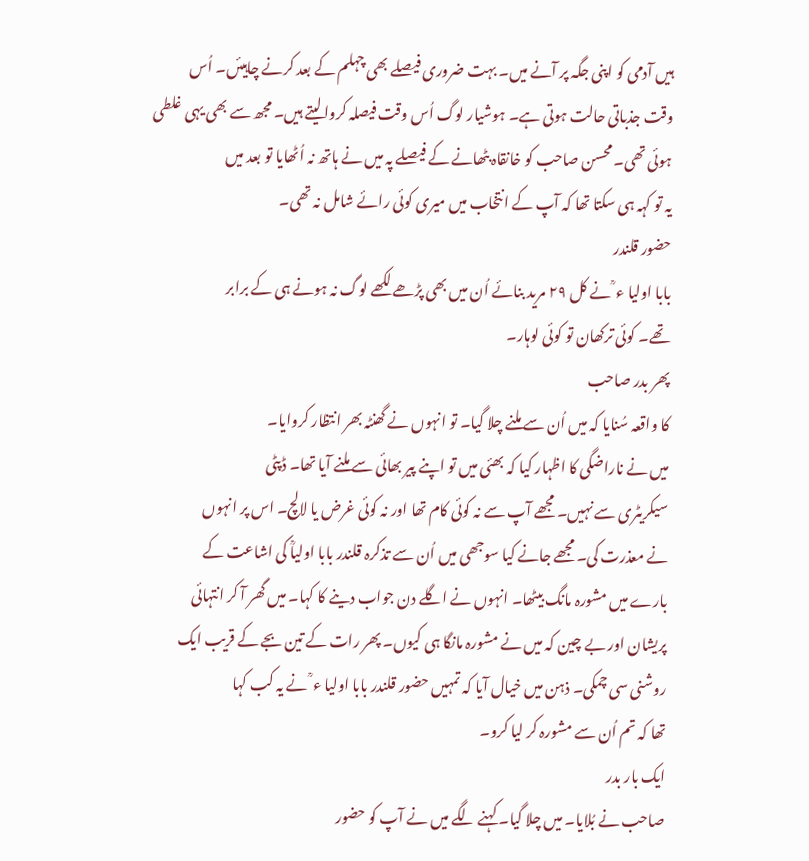ہیں آدمی کو اپنی جگہ پر آنے میں۔ بہت ضروری فیصلے بھی چہلم کے بعد کرنے چاہیئں۔ اُس
وقت جذباتی حالت ہوتی ہے۔ ہوشیار لوگ اُس وقت فیصلہ کروالیتے ہیں۔ مجھ سے بھی یہی غلطی
ہوئی تھی۔ محسن صاحب کو خانقاہ بٹھانے کے فیصلے پہ میں نے ہاتھ نہ اُٹھایا تو بعد میں
یہ تو کہہ ہی سکتا تھا کہ آپ کے انتخاب میں میری کوئی رائے شامل نہ تھی۔
حضور قلندر
بابا اولیا ء ؒ نے کل ۲۹ مرید بنائے اُن میں بھی پڑھے لکھے لوگ نہ ہونے ہی کے برابر
تھے۔ کوئی ترکھان تو کوئی لوہار۔
پھر بدر صاحب
کا واقعہ سُنایا کہ میں اُن سے ملنے چلا گیا۔ تو انہوں نے گھنٹہ بھر انتظار کروایا۔
میں نے ناراضگی کا اظہار کیا کہ بھئی میں تو اپنے پیر بھائی سے ملنے آیا تھا۔ ڈپٹی
سیکریٹری سے نہیں۔ مجھے آپ سے نہ کوئی کام تھا اور نہ کوئی غرض یا لالچ۔ اس پر انہوں
نے معذرت کی۔ مجھے جانے کیا سوجھی میں اُن سے تذکرہ قلندر بابا اولیاؒ کی اشاعت کے
بارے میں مشورہ مانگ بیٹھا۔ انہوں نے اگلے دن جواب دینے کا کہا۔ میں گھر آ کر انتہائی
پریشان اور بے چین کہ میں نے مشورہ مانگا ہی کیوں۔ پھر رات کے تین بجے کے قریب ایک
روشنی سی چمکی۔ ذہن میں خیال آیا کہ تمہیں حضور قلندر بابا اولیا ء ؒ نے یہ کب کہا
تھا کہ تم اُن سے مشورہ کر لیا کرو۔
ایک بار بدر
صاحب نے بُلایا۔ میں چلا گیا۔ کہنے لگے میں نے آپ کو حضور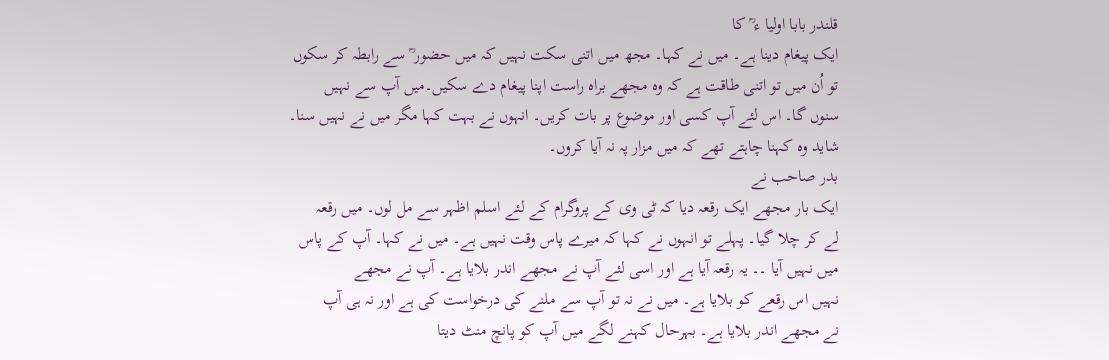قلندر بابا اولیا ء ؒ کا
ایک پیغام دینا ہے۔ میں نے کہا۔ مجھ میں اتنی سکت نہیں کہ میں حضور ؒ سے رابطہ کر سکوں
تو اُن میں تو اتنی طاقت ہے کہ وہ مجھے براہ راست اپنا پیغام دے سکیں۔میں آپ سے نہیں
سنوں گا۔ اس لئے آپ کسی اور موضوع پر بات کریں۔ انہوں نے بہت کہا مگر میں نے نہیں سنا۔
شاید وہ کہنا چاہتے تھے کہ میں مزار پہ نہ آیا کروں۔
بدر صاحب نے
ایک بار مجھے ایک رقعہ دیا کہ ٹی وی کے پروگرام کے لئے اسلم اظہر سے مل لوں۔ میں رقعہ
لے کر چلا گیا۔ پہلے تو انہوں نے کہا کہ میرے پاس وقت نہیں ہے۔ میں نے کہا۔ آپ کے پاس
میں نہیں آیا ۔۔ یہ رقعہ آیا ہے اور اسی لئے آپ نے مجھے اندر بلایا ہے۔ آپ نے مجھے
نہیں اس رقعے کو بلایا ہے۔ میں نے نہ تو آپ سے ملنے کی درخواست کی ہے اور نہ ہی آپ
نے مجھے اندر بلایا ہے۔ بہرحال کہنے لگے میں آپ کو پانچ منٹ دیتا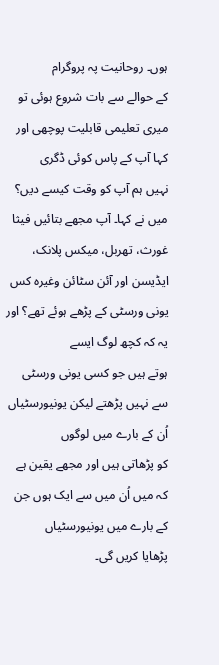ہوں۔ روحانیت پہ پروگرام
کے حوالے سے بات شروع ہوئی تو میری تعلیمی قابلیت پوچھی اور کہا آپ کے پاس کوئی ڈگری
نہیں ہم آپ کو وقت کیسے دیں؟ میں نے کہا۔ آپ مجھے بتائیں فیثا غورث، تھربل، میکس پلانک،
ایڈیسن اور آئن سٹائن وغیرہ کس یونی ورسٹی کے پڑھے ہوئے تھے؟ اور یہ کہ کچھ لوگ ایسے
ہوتے ہیں جو کسی یونی ورسٹی سے نہیں پڑھتے لیکن یونیورسٹیاں اُن کے بارے میں لوگوں
کو پڑھاتی ہیں اور مجھے یقین ہے کہ میں اُن میں سے ایک ہوں جن کے بارے میں یونیورسٹیاں
پڑھایا کریں گی۔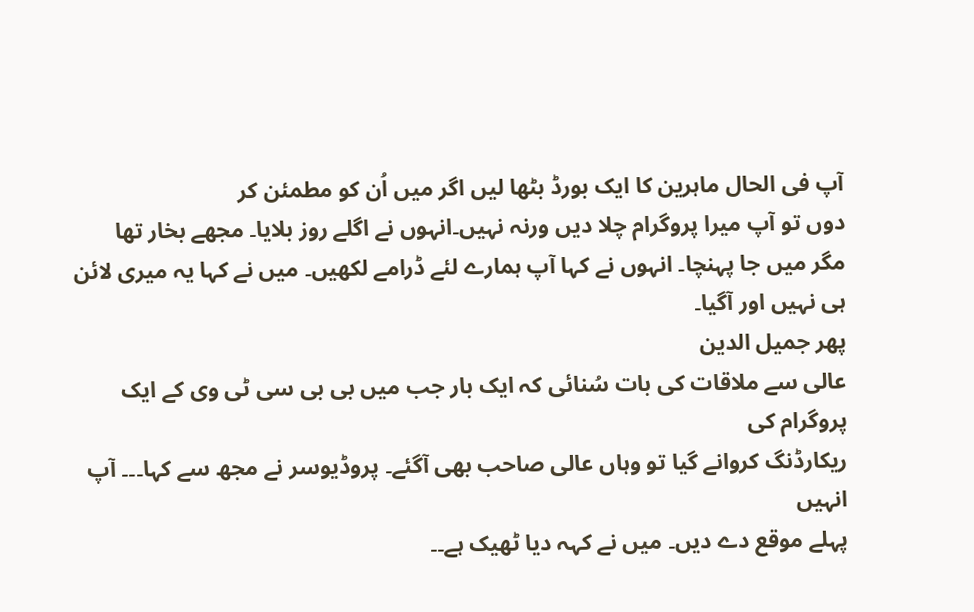آپ فی الحال ماہرین کا ایک بورڈ بٹھا لیں اگر میں اُن کو مطمئن کر
دوں تو آپ میرا پروگرام چلا دیں ورنہ نہیں۔انہوں نے اگلے روز بلایا۔ مجھے بخار تھا
مگر میں جا پہنچا۔ انہوں نے کہا آپ ہمارے لئے ڈرامے لکھیں۔ میں نے کہا یہ میری لائن
ہی نہیں اور آگیا۔
پھر جمیل الدین
عالی سے ملاقات کی بات سُنائی کہ ایک بار جب میں بی بی سی ٹی وی کے ایک پروگرام کی
ریکارڈنگ کروانے گیا تو وہاں عالی صاحب بھی آگئے۔ پروڈیوسر نے مجھ سے کہا۔۔۔ آپ انہیں
پہلے موقع دے دیں۔ میں نے کہہ دیا ٹھیک ہے۔۔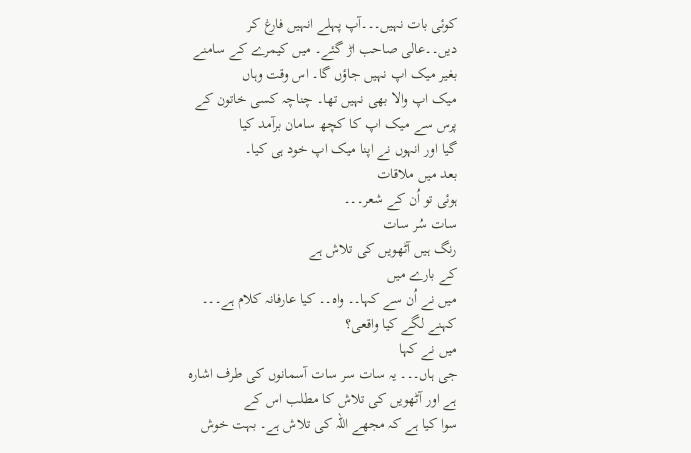کوئی بات نہیں۔۔۔آپ پہلے انہیں فارغ کر
دیں۔۔عالی صاحب اڑ گئے۔ میں کیمرے کے سامنے بغیر میک اپ نہیں جاؤں گا۔ اس وقت وہاں
میک اپ والا بھی نہیں تھا۔ چناچہ کسی خاتون کے پرس سے میک اپ کا کچھ سامان برآمد کیا
گیا اور انہوں نے اپنا میک اپ خود ہی کیا۔
بعد میں ملاقات
ہوئی تو اُن کے شعر۔۔۔
سات سُر سات
رنگ ہیں آٹھویں کی تلاش ہے
کے بارے میں
میں نے اُن سے کہا۔۔ واہ۔۔ کیا عارفانہ کلام ہے۔۔۔ کہنے لگے کیا واقعی؟
میں نے کہا
جی ہاں۔۔۔ یہ سات سر سات آسمانوں کی طرف اشارہ ہے اور آٹھویں کی تلاش کا مطلب اس کے
سوا کیا ہے کہ مجھے اللہ کی تلاش ہے۔ بہت خوش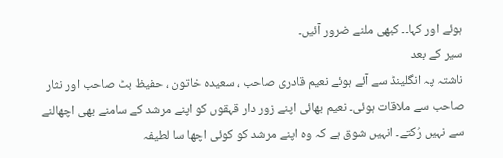ہوئے اور کہا۔۔ کبھی ملنے ضرور آئیں۔
سیر کے بعد
ناشتہ پہ انگلینڈ سے آئے ہوئے نعیم قادری صاحب ، سعیدہ خاتون ، حفیظ بٹ صاحب اور نثار
صاحب سے ملاقات ہوئی۔ نعیم بھائی اپنے زور دار قہقوں کو اپنے مرشد کے سامنے بھی اچھالنے
سے نہیں رُکتے۔ انہیں شوق ہے کہ وہ اپنے مرشد کو کوئی اچھا سا لطیفہ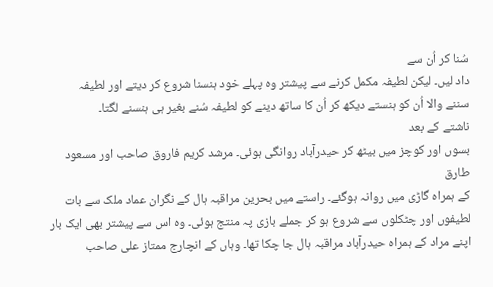سُنا کر اُن سے
داد لیں۔ لیکن لطیفہ مکمل کرنے سے پیشتر وہ پہلے خود ہنسنا شروع کر دیتے اور لطیفہ
سننے والا اُن کو ہنستے دیکھ کر اُن کا ساتھ دینے کو لطیفہ سُنے بغیر ہی ہنسنے لگتا۔
ناشتے کے بعد
بسوں اور کوچز میں بیٹھ کر حیدرآباد روانگی ہوئی۔ مرشد کریم فاروق صاحب اور مسعود طارق
کے ہمراہ گاڑی میں روانہ ہوگئے۔ راستے میں بحرین مراقبہ ہال کے نگران عماد ملک سے بات
لطیفوں اور چٹکلوں سے شروع ہو کر جملے بازی پہ منتج ہوئی۔ وہ اس سے پیشتر بھی ایک بار
اپنے مراد کے ہمراہ حیدرآباد مراقبہ ہال جا چکا تھا۔ وہاں کے انچارج ممتاز علی صاحب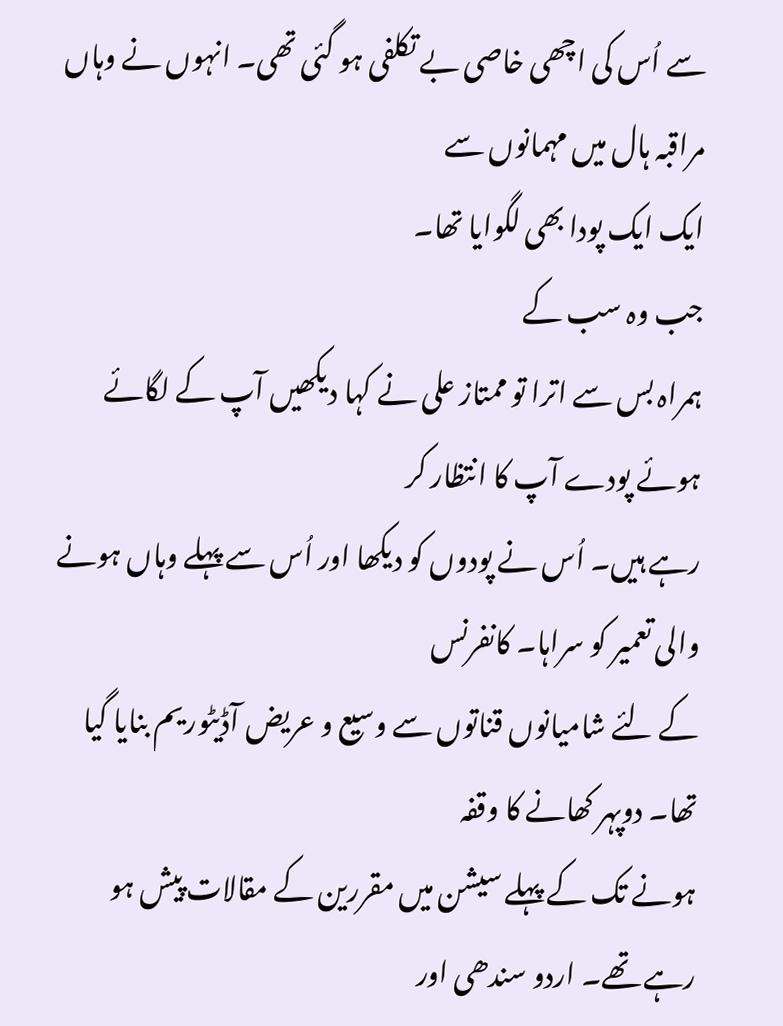سے اُس کی اچھی خاصی بے تکلفی ہو گئی تھی۔ انہوں نے وہاں مراقبہ ہال میں مہمانوں سے
ایک ایک پودا بھی لگوایا تھا۔
جب وہ سب کے
ہمراہ بس سے اترا تو ممتاز علی نے کہا دیکھیں آپ کے لگائے ہوئے پودے آپ کا انتظار کر
رہے ہیں۔ اُس نے پودوں کو دیکھا اور اُس سے پہلے وہاں ہونے والی تعمیر کو سراہا۔ کانفرنس
کے لئے شامیانوں قناتوں سے وسیع و عریض آڈیٹوریم بنایا گیا تھا۔ دوپہر کھانے کا وقفہ
ہونے تک کے پہلے سیشن میں مقررین کے مقالات پیش ہو رہے تھے۔ اردو سندھی اور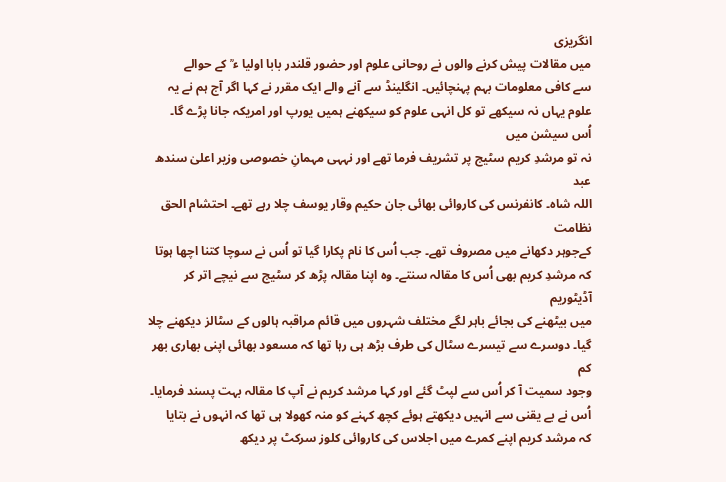انگریزی
میں مقالات پیش کرنے والوں نے روحانی علوم اور حضور قلندر بابا اولیا ء ؒ کے حوالے
سے کافی معلومات بہم پہنچائیں۔ انگلینڈ سے آنے والے ایک مقرر نے کہا اگر آج ہم نے یہ
علوم یہاں نہ سیکھے تو کل انہی علوم کو سیکھنے ہمیں یورپ اور امریکہ جانا پڑے گا۔
اُس سیشن میں
نہ تو مرشدِ کریم سٹیج پر تشریف فرما تھے اور نہہی مہمانِ خصوصی وزیر اعلیٰ سندھ عبد
اللہ شاہ۔ کانفرنس کی کاروائی بھائی جان حکیم وقار یوسف چلا رہے تھے۔ احتشام الحق نظامت
کےجوہر دکھانے میں مصروف تھے۔ جب اُس کا نام پکارا گیا تو اُس نے سوچا کتنا اچھا ہوتا
کہ مرشدِ کریم بھی اُس کا مقالہ سنتے۔ وہ اپنا مقالہ پڑھ کر سٹیج سے نیچے اتر کر آڈیٹوریم
میں بیٹھنے کی بجائے باہر لگے مختلف شہروں میں قائم مراقبہ ہالوں کے سٹالز دیکھنے چلا
گیا۔ دوسرے سے تیسرے سٹال کی طرف بڑھ ہی رہا تھا کہ مسعود بھائی اپنی بھاری بھر کم
وجود سمیت آ کر اُس سے لپٹ گئے اور کہا مرشد کریم نے آپ کا مقالہ بہت پسند فرمایا۔
اُس نے بے یقنی سے انہیں دیکھتے ہوئے کچھ کہنے کو منہ کھولا ہی تھا کہ انہوں نے بتایا
کہ مرشد کریم اپنے کمرے میں اجلاس کی کاروائی کلوز سرکٹ پر دیکھ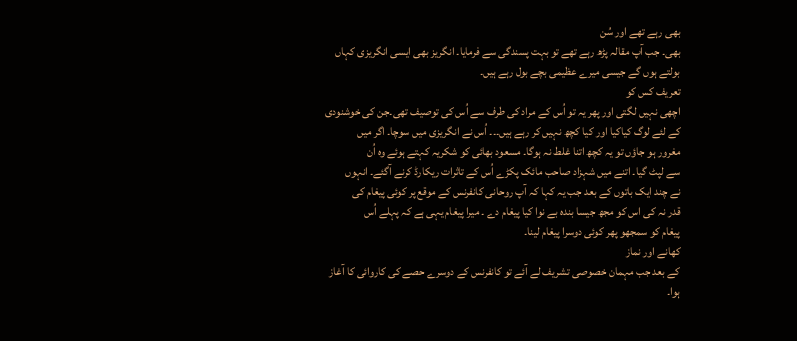بھی رہے تھے اور سُن
بھی۔ جب آپ مقالہ پڑھ رہے تھے تو بہت پسندگی سے فرمایا۔ انگریز بھی ایسی انگریزی کہاں
بولتے ہوں گے جیسی میرے عظیمی بچے بول رہے ہیں۔
تعریف کس کو
اچھی نہیں لگتی اور پھر یہ تو اُس کے مراد کی طرف سے اُس کی توصیف تھی۔جن کی خوشنودی
کے لئے لوگ کیاکیا اور کیا کچھ نہیں کر رہے ہیں۔۔۔ اُس نے انگریزی میں سوچا۔ اگر میں
مغرور ہو جاؤں تو یہ کچھ اتنا غلط نہ ہوگا۔ مسعود بھائی کو شکریہ کہتے ہوئے وہ اُن
سے لپٹ گیا۔ اتنے میں شہزاد صاحب مائک پکڑے اُس کے تاثرات ریکارڈ کرنے آگئے۔ انہوں
نے چند ایک باتوں کے بعد جب یہ کہا کہ آپ روحانی کانفرنس کے موقع پر کوئی پیغام کی
قدر نہ کی اس کو مجھ جیسا بندہ بے نوا کیا پیغام دے ۔ میرا پیغام یہی ہے کہ پہلے اُس
پیغام کو سمجھو پھر کوئی دوسرا پیغام لینا۔
کھانے اور نماز
کے بعد جب مہمان خصوصی تشریف لے آئے تو کانفرنس کے دوسرے حصے کی کاروائی کا آغاز ہوا۔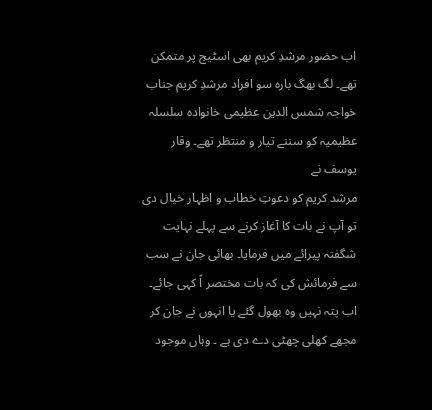اب حضور مرشدِ کریم بھی اسٹیج پر متمکن تھے۔ لگ بھگ بارہ سو افراد مرشدِ کریم جناب
خواجہ شمس الدین عظیمی خانوادہ سلسلہ عظیمیہ کو سننے تیار و منتظر تھے۔ وقار یوسف نے
مرشد کریم کو دعوتِ خطاب و اظہار خیال دی تو آپ نے بات کا آغاز کرنے سے پہلے نہایت
شگفتہ پیرائے میں فرمایا۔ بھائی جان نے سب سے فرمائش کی کہ بات مختصر اً کہی جائے۔
اب پتہ نہیں وہ بھول گئے یا انہوں نے جان کر مجھے کھلی چھٹی دے دی ہے ۔ وہاں موجود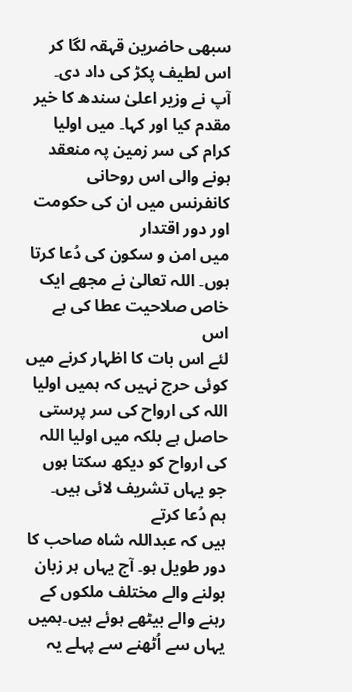سبھی حاضرین قہقہ لگا کر اس لطیف پکڑ کی داد دی۔
آپ نے وزیر اعلیٰ سندھ کا خیر مقدم کیا اور کہا۔ میں اولیا
کرام کی سر زمین پہ منعقد ہونے والی اس روحانی کانفرنس میں ان کی حکومت اور دور اقتدار
میں امن و سکون کی دُعا کرتا ہوں۔ اللہ تعالیٰ نے مجھے ایک خاص صلاحیت عطا کی ہے اس
لئے اس بات کا اظہار کرنے میں کوئی حرج نہیں کہ ہمیں اولیا اللہ کی ارواح کی سر پرستی
حاصل ہے بلکہ میں اولیا اللہ کی ارواح کو دیکھ سکتا ہوں جو یہاں تشریف لائی ہیں۔
ہم دُعا کرتے
ہیں کہ عبداللہ شاہ صاحب کا دور طویل ہو۔ آج یہاں ہر زبان بولنے والے مختلف ملکوں کے
رہنے والے بیٹھے ہوئے ہیں۔ہمیں یہاں سے اُٹھنے سے پہلے یہ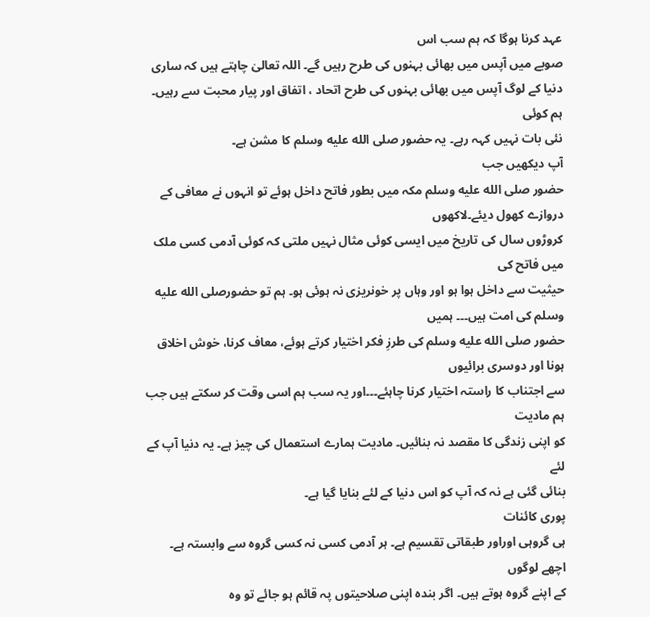عہد کرنا ہوگا کہ ہم سب اس
صوبے میں آپس میں بھائی بہنوں کی طرح رہیں گے۔ اللہ تعالیٰ چاہتے ہیں کہ ساری
دنیا کے لوگ آپس میں بھائی بہنوں کی طرح اتحاد ، اتفاق اور پیار محبت سے رہیں۔ ہم کوئی
نئی بات نہیں کہہ رہے۔ یہ حضور صلى الله عليه وسلم کا مشن ہے۔
آپ دیکھیں جب
حضور صلى الله عليه وسلم مکہ میں بطور فاتح داخل ہوئے تو انہوں نے معافی کے دروازے کھول دیئے۔لاکھوں
کروڑوں سال کی تاریخ میں ایسی کوئی مثال نہیں ملتی کہ کوئی آدمی کسی ملک میں فاتح کی
حیثیت سے داخل ہوا ہو اور وہاں پر خونریزی نہ ہوئی ہو۔ ہم تو حضورصلى الله عليه وسلم کی امت ہیں۔۔۔ ہمیں
حضور صلى الله عليه وسلم کی طرزِ فکر اختیار کرتے ہوئے، معاف کرنا، خوش اخلاق ہونا اور دوسری برائیوں
سے اجتناب کا راستہ اختیار کرنا چاہئے۔۔۔اور یہ سب ہم اسی وقت کر سکتے ہیں جب ہم مادیت
کو اپنی زندگی کا مقصد نہ بنائیں۔ مادیت ہمارے استعمال کی چیز ہے۔ یہ دنیا آپ کے لئے
بنائی گئی ہے نہ کہ آپ کو اس دنیا کے لئے بنایا گیا ہے۔
پوری کائنات
ہی گروہی اوراور طبقاتی تقسیم ہے۔ ہر آدمی کسی نہ کسی گروہ سے وابستہ ہے۔ اچھے لوگوں
کے اپنے گروہ ہوتے ہیں۔ اگر بندہ اپنی صلاحیتوں پہ قائم ہو جائے تو وہ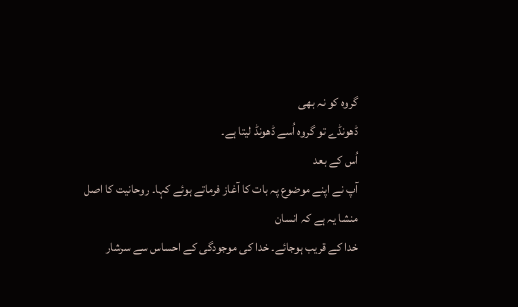گروہ کو نہ بھی
ڈھونڈے تو گروہ اُسے ڈھونڈ لیتا ہے۔
اُس کے بعد
آپ نے اپنے موضوع پہ بات کا آغاز فرماتے ہوئے کہا۔ روحانیت کا اصل منشا یہ ہے کہ انسان
خدا کے قریب ہوجائے۔ خدا کی موجودگی کے احساس سے سرشار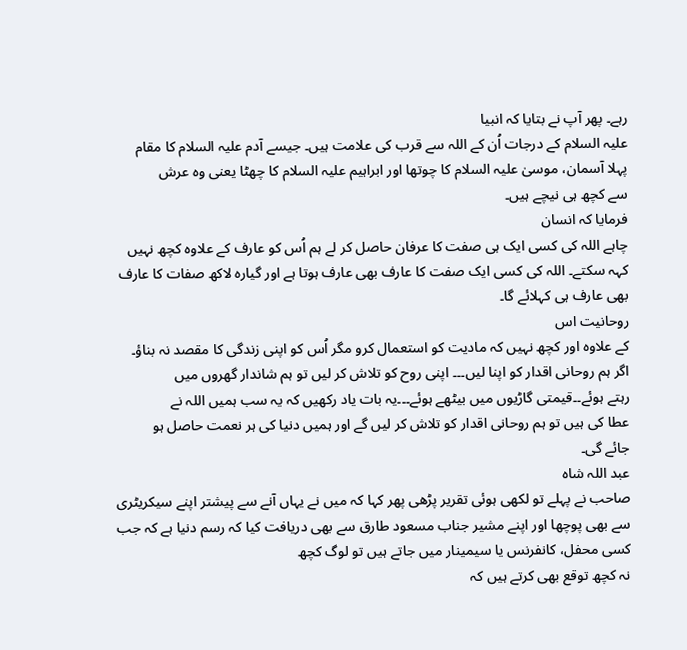رہے۔ پھر آپ نے بتایا کہ انبیا
علیہ السلام کے درجات اُن کے اللہ سے قرب کی علامت ہیں۔ جیسے آدم علیہ السلام کا مقام
پہلا آسمان، موسیٰ علیہ السلام کا چوتھا اور ابراہیم علیہ السلام کا چھٹا یعنی وہ عرش
سے کچھ ہی نیچے ہیں۔
فرمایا کہ انسان
چاہے اللہ کی کسی ایک ہی صفت کا عرفان حاصل کر لے ہم اُس کو عارف کے علاوہ کچھ نہیں
کہہ سکتے۔ اللہ کی کسی ایک صفت کا عارف بھی عارف ہوتا ہے اور گیارہ لاکھ صفات کا عارف
بھی عارف ہی کہلائے گا۔
روحانیت اس
کے علاوہ اور کچھ نہیں کہ مادیت کو استعمال کرو مگر اُس کو اپنی زندگی کا مقصد نہ بناؤ۔
اگر ہم روحانی اقدار کو اپنا لیں۔۔۔ اپنی روح کو تلاش کر لیں تو ہم شاندار گھروں میں
رہتے ہوئے۔۔قیمتی گاڑیوں میں بیٹھے ہوئے۔۔۔یہ بات یاد رکھیں کہ یہ سب ہمیں اللہ نے
عطا کی ہیں تو ہم روحانی اقدار کو تلاش کر لیں گے اور ہمیں دنیا کی ہر نعمت حاصل ہو
جائے گی۔
عبد اللہ شاہ
صاحب نے پہلے تو لکھی ہوئی تقریر پڑھی پھر کہا کہ میں نے یہاں آنے سے پیشتر اپنے سیکریٹری
سے بھی پوچھا اور اپنے مشیر جناب مسعود طارق سے بھی دریافت کیا کہ رسم دنیا ہے کہ جب
کسی محفل، کانفرنس یا سیمینار میں جاتے ہیں تو لوگ کچھ
نہ کچھ توقع بھی کرتے ہیں کہ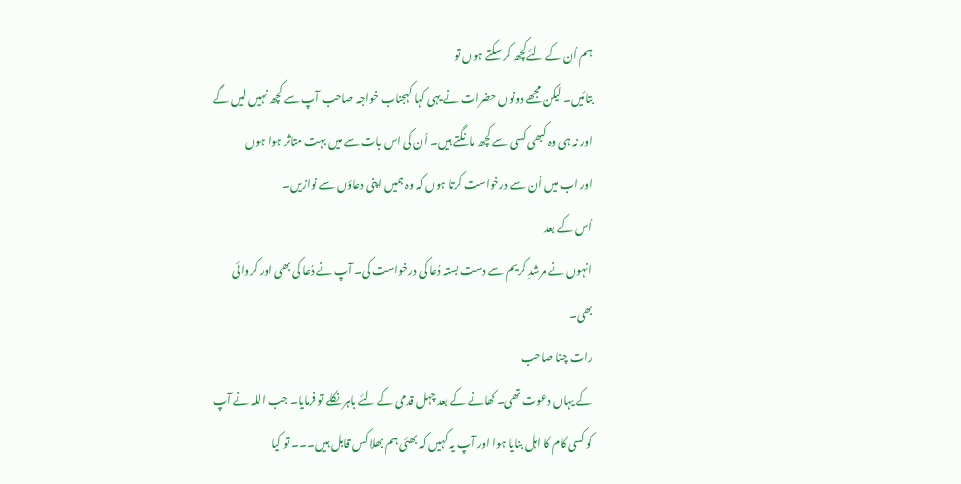ہم اُن کے لئےکچھ کر سکتے ہوں تو
بتائیں۔ لیکن مجھے دونوں حضرات نے یہی کہا کہجناب خواجہ صاحب آپ سے کچھ نہیں لیں گے
اور نہ ہی وہ کبھی کسی سے کچھ مانگتے ہیں۔ اُن کی اس بات سے میں بہت متاثر ہوا ہوں
اور اب میں اُن سے درخواست کرتا ہوں کہ وہ ہمیں اپنی دعاؤں سے نوازیں۔
اُس کے بعد
انہوں نے مرشدِ کریم سے دست بستہ دُعا کی درخواست کی۔ آپ نے دُعا کی بھی اور کروائی
بھی۔
رات چنا صاحب
کے یہاں دعوت تھی۔ کھانے کے بعد چہل قدمی کے لئے باہر نکلے تو فرمایا۔ جب اللہ نے آپ
کو کسی کام کا اہل بنایا ہوا اور آپ یہ کہیں کہ بھئی ہم بھلا کس قابل ہیں۔۔۔ تو کیا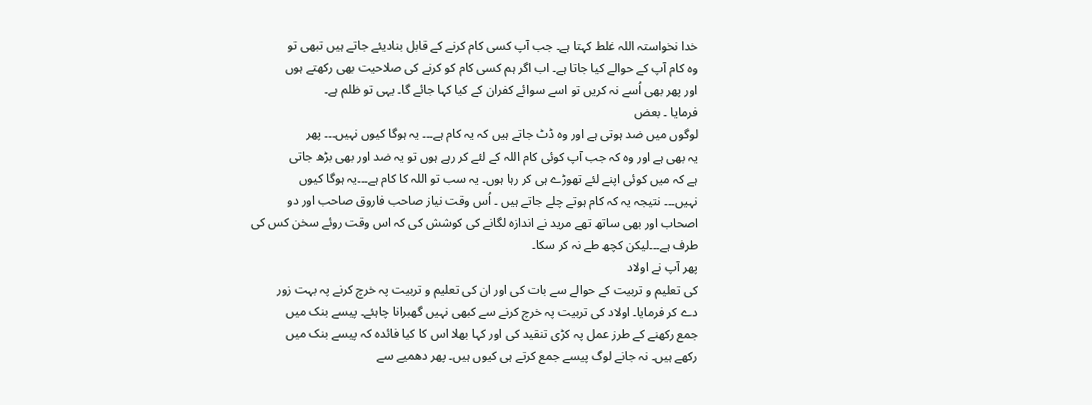خدا نخواستہ اللہ غلط کہتا ہے۔ جب آپ کسی کام کرنے کے قابل بنادیئے جاتے ہیں تبھی تو
وہ کام آپ کے حوالے کیا جاتا ہے۔ اب اگر ہم کسی کام کو کرنے کی صلاحیت بھی رکھتے ہوں
اور پھر بھی اُسے نہ کریں تو اسے سوائے کفران کے کیا کہا جائے گا۔ یہی تو ظلم ہے۔
فرمایا ۔ بعض
لوگوں میں ضد ہوتی ہے اور وہ ڈٹ جاتے ہیں کہ یہ کام ہے۔۔۔ یہ ہوگا کیوں نہیں۔۔۔ پھر
یہ بھی ہے اور وہ کہ جب آپ کوئی کام اللہ کے لئے کر رہے ہوں تو یہ ضد اور بھی بڑھ جاتی
ہے کہ میں کوئی اپنے لئے تھوڑے ہی کر رہا ہوں۔ یہ سب تو اللہ کا کام ہے۔۔۔یہ ہوگا کیوں
نہیں۔۔۔ نتیجہ یہ کہ کام ہوتے چلے جاتے ہیں ۔ اُس وقت نیاز صاحب فاروق صاحب اور دو
اصحاب اور بھی ساتھ تھے مرید نے اندازہ لگانے کی کوشش کی کہ اس وقت روئے سخن کس کی
طرف ہے۔۔۔لیکن کچھ طے نہ کر سکا۔
پھر آپ نے اولاد
کی تعلیم و تربیت کے حوالے سے بات کی اور ان کی تعلیم و تربیت پہ خرچ کرنے پہ بہت زور
دے کر فرمایا۔ اولاد کی تربیت پہ خرچ کرنے سے کبھی نہیں گھبرانا چاہئے۔ پیسے بنک میں
جمع رکھنے کے طرز عمل پہ کڑی تنقید کی اور کہا بھلا اس کا کیا فائدہ کہ پیسے بنک میں
رکھے ہیں۔ نہ جانے لوگ پیسے جمع کرتے ہی کیوں ہیں۔ پھر دھمیے سے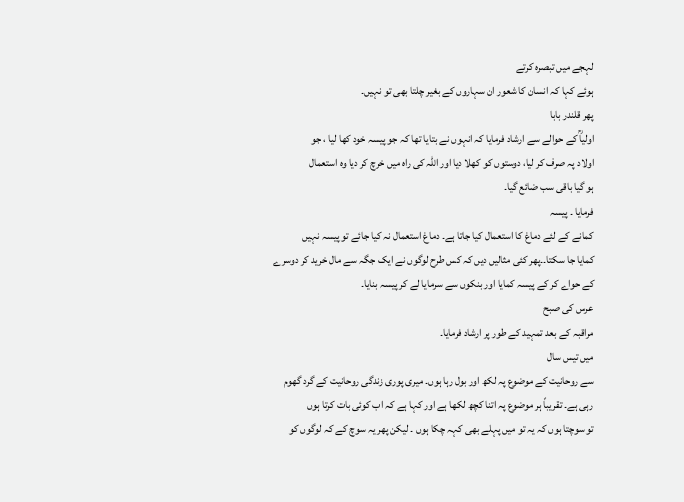لہجے میں تبصرہ کرتے
ہوئے کہا کہ انسان کا شعور ان سہاروں کے بغیر چلتا بھی تو نہیں۔
پھر قلندر بابا
اولیاؒ کے حوالے سے ارشاد فرمایا کہ انہوں نے بتایا تھا کہ جو پیسہ خود کھا لیا ، جو
اولاد پہ صرف کر لیا، دوستوں کو کھلا دیا اور اللہ کی راہ میں خرچ کر دیا وہ استعمال
ہو گیا باقی سب ضائع گیا۔
فرمایا ۔ پیسہ
کمانے کے لئے دماغ کا استعمال کیا جاتا ہے۔ دماغ استعمال نہ کیا جائے تو پیسہ نہیں
کمایا جا سکتا۔۔پھر کئی مثالیں دیں کہ کس طرح لوگوں نے ایک جگہ سے مال خرید کر دوسرے
کے حواے کر کے پیسہ کمایا اور بنکوں سے سرمایا لے کر پیسہ بنایا۔
عرس کی صبح
مراقبہ کے بعد تمہید کے طور پر ارشاد فرمایا۔
میں تیس سال
سے روحانیت کے موضوع پہ لکھ اور بول رہا ہوں۔ میری پوری زندگی روحانیت کے گرد گھوم
رہی ہے۔ تقریباً ہر موضوع پہ اتنا کچھ لکھا ہے اور کہا ہے کہ اب کوئی بات کرتا ہوں
تو سوچتا ہوں کہ یہ تو میں پہلے بھی کہہ چکا ہوں ۔ لیکن پھر یہ سوچ کے کہ لوگوں کو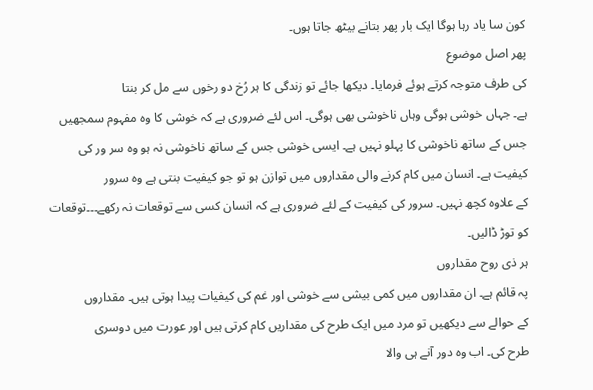کون سا یاد رہا ہوگا ایک بار پھر بتانے بیٹھ جاتا ہوں۔
پھر اصل موضوع
کی طرف متوجہ کرتے ہوئے فرمایا۔ دیکھا جائے تو زندگی کا ہر رُخ دو رخوں سے مل کر بنتا
ہے۔ جہاں خوشی ہوگی وہاں ناخوشی بھی ہوگی۔ اس لئے ضروری ہے کہ خوشی کا وہ مفہوم سمجھیں
جس کے ساتھ ناخوشی کا پہلو نہیں ہے۔ ایسی خوشی جس کے ساتھ ناخوشی نہ ہو وہ سر ور کی
کیفیت ہے۔ انسان میں کام کرنے والی مقداروں میں توازن ہو تو جو کیفیت بنتی ہے وہ سرور
کے علاوہ کچھ نہیں۔ سرور کی کیفیت کے لئے ضروری ہے کہ انسان کسی سے توقعات نہ رکھے۔۔۔توقعات
کو توڑ ڈالیں۔
ہر ذی روح مقداروں
پہ قائم ہے۔ ان مقداروں میں کمی بیشی سے خوشی اور غم کی کیفیات پیدا ہوتی ہیں۔ مقداروں
کے حوالے سے دیکھیں تو مرد میں ایک طرح کی مقداریں کام کرتی ہیں اور عورت میں دوسری
طرح کی۔ اب وہ دور آنے ہی والا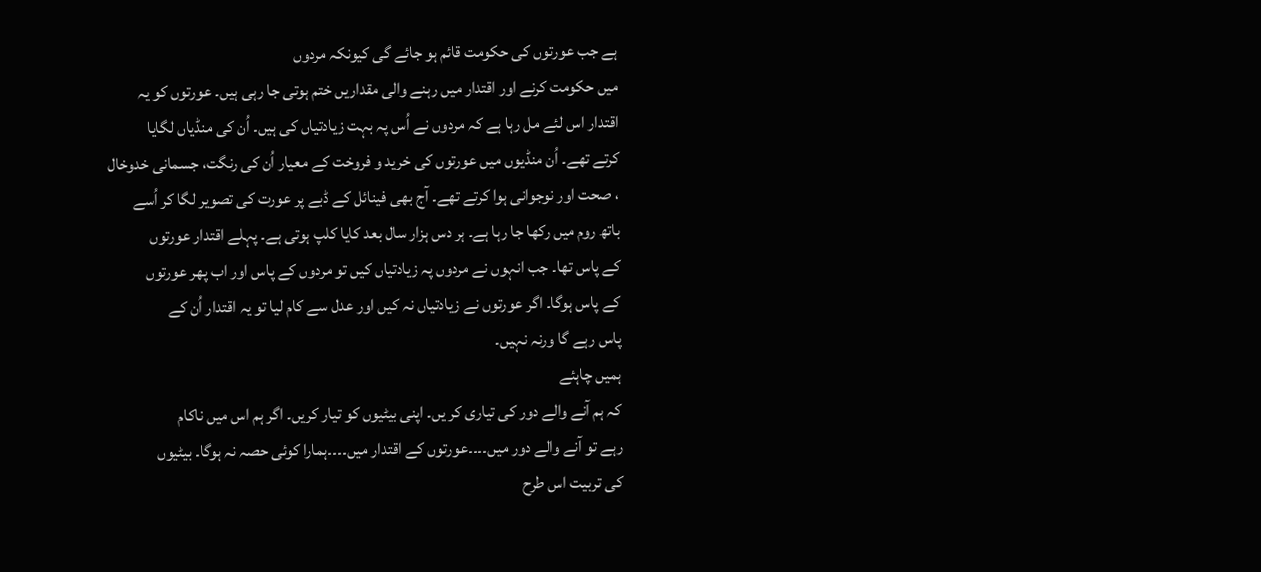ہے جب عورتوں کی حکومت قائم ہو جائے گی کیونکہ مردوں
میں حکومت کرنے اور اقتدار میں رہنے والی مقداریں ختم ہوتی جا رہی ہیں۔ عورتوں کو یہ
اقتدار اس لئے مل رہا ہے کہ مردوں نے اُس پہ بہت زیادتیاں کی ہیں۔ اُن کی منڈیاں لگایا
کرتے تھے۔ اُن منڈیوں میں عورتوں کی خرید و فروخت کے معیار اُن کی رنگت، جسمانی خدوخال
، صحت اور نوجوانی ہوا کرتے تھے۔ آج بھی فینائل کے ڈبے پر عورت کی تصویر لگا کر اُسے
باتھ روم میں رکھا جا رہا ہے۔ ہر دس ہزار سال بعد کایا کلپ ہوتی ہے۔ پہلے اقتدار عورتوں
کے پاس تھا۔ جب انہوں نے مردوں پہ زیادتیاں کیں تو مردوں کے پاس اور اب پھر عورتوں
کے پاس ہوگا۔ اگر عورتوں نے زیادتیاں نہ کیں اور عدل سے کام لیا تو یہ اقتدار اُن کے
پاس رہے گا ورنہ نہیں۔
ہمیں چاہئے
کہ ہم آنے والے دور کی تیاری کر یں۔ اپنی بیٹیوں کو تیار کریں۔ اگر ہم اس میں ناکام
رہے تو آنے والے دور میں۔۔۔۔عورتوں کے اقتدار میں۔۔۔۔ہمارا کوئی حصہ نہ ہوگا۔ بیٹیوں
کی تربیت اس طرح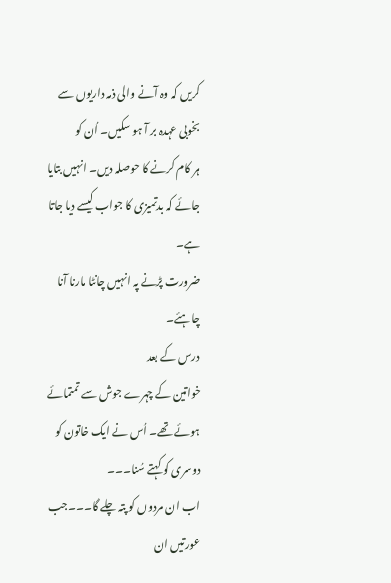کریں کہ وہ آنے والی ذمہ داریوں سے بخوبی عہدہ بر آ ہو سکیں۔ اُن کو
ہر کام کرنے کا حوصلہ دیں۔ انہیں بتایا جائے کہ بدتمیزی کا جواب کیسے دیا جاتا ہے۔
ضرورت پڑنے پہ انہیں چانٹا مارنا آنا چاہئے۔
درس کے بعد
خواتین کے چہرے جوش سے تمتمائے ہوئے تھے۔ اُس نے ایک خاتون کو دوسری کو کہتے سُنا۔۔۔
اب ان مردوں کو پتہ چلے گا۔۔۔جب عورتیں ان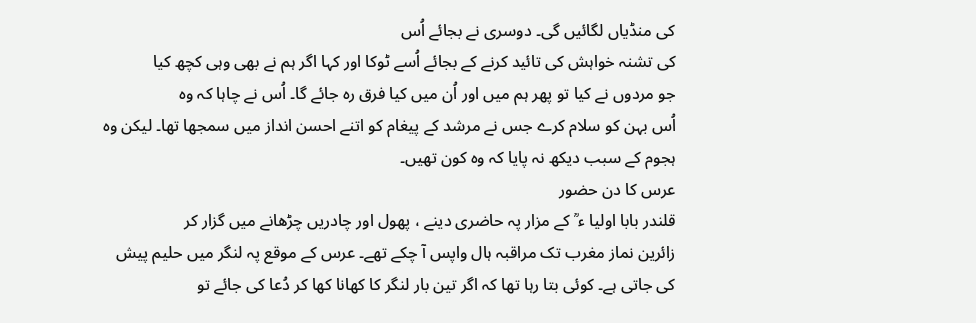کی منڈیاں لگائیں گی۔ دوسری نے بجائے اُس
کی تشنہ خواہش کی تائید کرنے کے بجائے اُسے ٹوکا اور کہا اگر ہم نے بھی وہی کچھ کیا
جو مردوں نے کیا تو پھر ہم میں اور اُن میں کیا فرق رہ جائے گا۔ اُس نے چاہا کہ وہ
اُس بہن کو سلام کرے جس نے مرشد کے پیغام کو اتنے احسن انداز میں سمجھا تھا۔ لیکن وہ
ہجوم کے سبب دیکھ نہ پایا کہ وہ کون تھیں۔
عرس کا دن حضور
قلندر بابا اولیا ء ؒ کے مزار پہ حاضری دینے ، پھول اور چادریں چڑھانے میں گزار کر
زائرین نماز مغرب تک مراقبہ ہال واپس آ چکے تھے۔ عرس کے موقع پہ لنگر میں حلیم پیش
کی جاتی ہے۔ کوئی بتا رہا تھا کہ اگر تین بار لنگر کا کھانا کھا کر دُعا کی جائے تو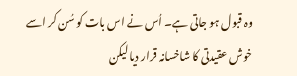وہ قبول ہو جاتی ہے۔ اُس نے اس بات کو سُن کر اسے خوش عقیدتی کا شاخسانہ قرار دیا لیکن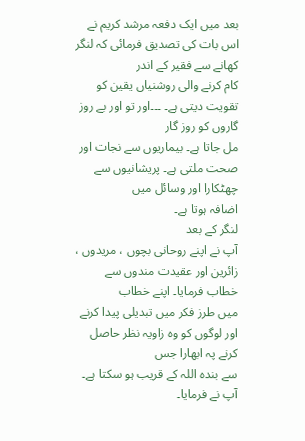بعد میں ایک دفعہ مرشد کریم نے اس بات کی تصدیق فرمائی کہ لنگر کھانے سے فقیر کے اندر
کام کرنے والی روشنیاں یقین کو تقویت دیتی ہے۔ ۔۔۔اور تو اور بے روز گاروں کو روز گار
مل جاتا ہے۔ بیماریوں سے نجات اور صحت ملتی ہے۔ پریشانیوں سے چھٹکارا اور وسائل میں
اضافہ ہوتا ہے۔
لنگر کے بعد
آپ نے اپنے روحانی بچوں ، مریدوں ، زائرین اور عقیدت مندوں سے خطاب فرمایا۔ اپنے خطاب
میں طرز فکر میں تبدیلی پیدا کرنے اور لوگوں کو وہ زاویہ نظر حاصل کرنے پہ ابھارا جس
سے بندہ اللہ کے قریب ہو سکتا ہے۔ آپ نے فرمایا۔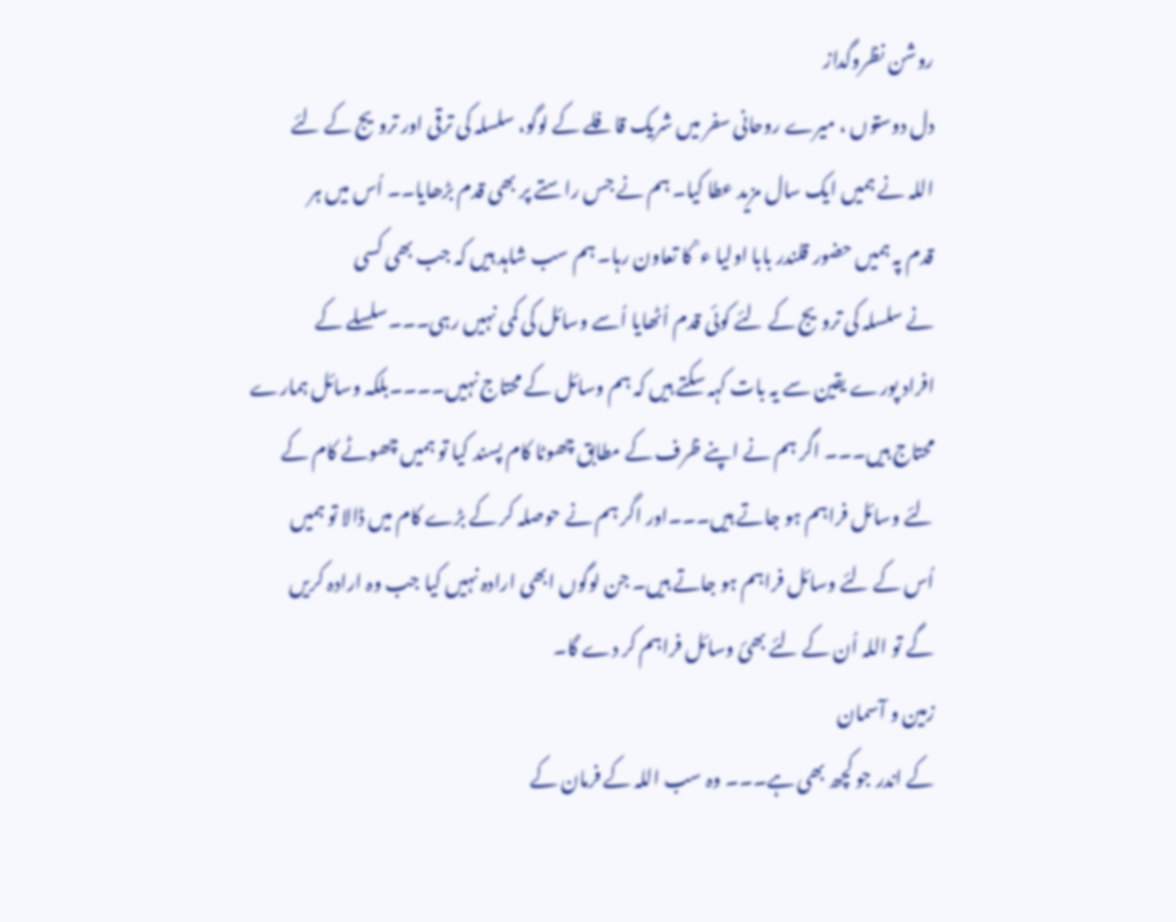روشن نظروگداز
دل دوستوں ، میرے روحانی سفر میں شریک قافلے کے لوگو، سلسلہ کی ترقی اور ترویج کے لئے
اللہ نے ہمیں ایک سال مزید عطا کیا۔ ہم نے جس راستے پر بھی قدم بڑھایا۔۔ اُس میں ہر
قدم پہ ہمیں حضور قلندر بابا اولیا ء ؒ کا تعاون رہا۔ ہم سب شاہد ہیں کہ جب بھی کسی
نے سلسلہ کی ترویج کے لئے کوئی قدم اُٹھایا اُسے وسائل کی کمی نہیں رہی۔۔۔سلسلے کے
افراد پورے یقین سے یہ بات کہہ سکتے ہیں کہ ہم وسائل کے محتاج نہیں۔۔۔۔بلکہ وسائل ہمارے
محتاج ہیں۔۔۔ اگر ہم نے اپنے ظرف کے مطابق چھوٹا کام پسند کیا تو ہمیں چھوٹے کام کے
لئے وسائل فراہم ہو جاتے ہیں۔۔۔اور اگر ہم نے حوصلہ کر کے بڑے کام میں ڈالا تو ہمیں
اُس کے لئے وسائل فراہم ہو جاتے ہیں۔ جن لوگوں ابھی ارادہ نہیں کیا جب وہ ارادہ کریں
گے تو اللہ اُن کے لئے بھئ وسائل فراہم کر دے گا۔
زمین و آسمان
کے اندر جو کچھ بھی ہے۔۔۔ وہ سب اللہ کے فرمان کے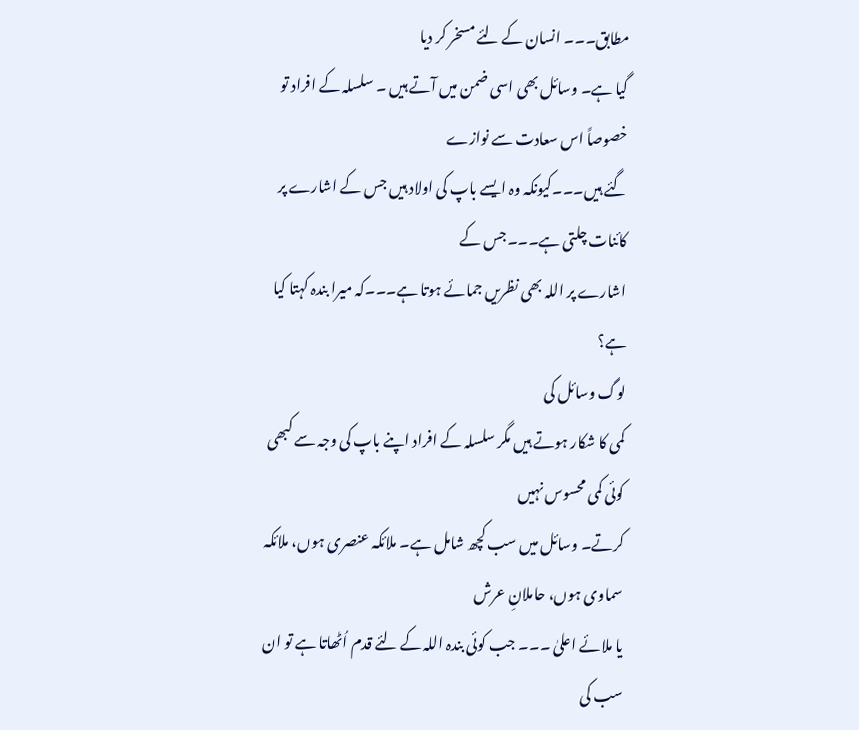مطابق۔۔۔ انسان کے لئے مسخر کر دیا
گیا ہے۔ وسائل بھی اسی ضمن میں آتے ہیں ۔ سلسلہ کے افراد تو خصوصاً اس سعادت سے نوازے
گئے ہیں۔۔۔کیونکہ وہ ایسے باپ کی اولاد ہیں جس کے اشارے پر کائنات چلتی ہے۔۔۔جس کے
اشارے پر اللہ بھی نظریں جمائے ہوتا ہے۔۔۔کہ میرا بندہ کہتا کیا ہے؟
لوگ وسائل کی
کمی کا شکار ہوتے ہیں مگر سلسلہ کے افراد اپنے باپ کی وجہ سے کبھی کوئی کمی محسوس نہیں
کرتے۔ وسائل میں سب کچھ شامل ہے۔ ملائکہ عنصری ہوں، ملائکہ سماوی ہوں، حاملانِ عرش
یا ملائے اعلیٰ ۔۔۔ جب کوئی بندہ اللہ کے لئے قدم اُٹھاتا ہے تو ان سب کی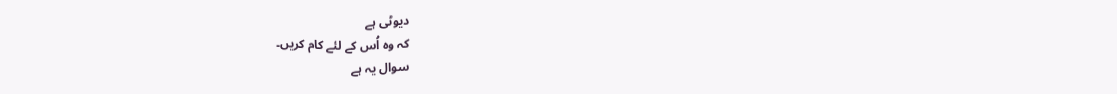دیوٹی ہے
کہ وہ اُس کے لئے کام کریں۔
سوال یہ ہے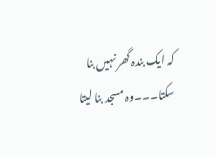کہ ایک بندہ گھر نہیں بنا سکتا۔۔۔وہ مسجد بنا لیتا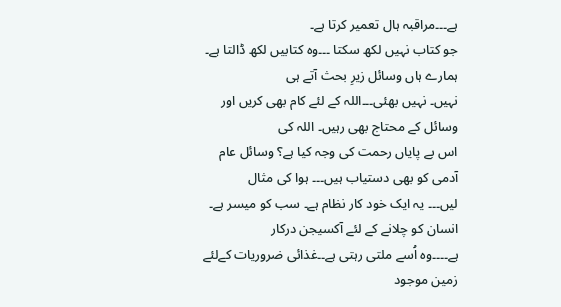ہے۔۔۔مراقبہ ہال تعمیر کرتا ہے۔
جو کتاب نہیں لکھ سکتا ۔۔۔وہ کتابیں لکھ ڈالتا ہے۔ ہمارے ہاں وسائل زیرِ بحث آتے ہی
نہیں۔ نہیں بھئی۔۔۔اللہ کے لئے کام بھی کریں اور وسائل کے محتاج بھی رہیں۔ اللہ کی
اس بے پایاں رحمت کی وجہ کیا ہے؟ وسائل عام آدمی کو بھی دستیاب ہیں۔۔۔ ہوا کی مثال
لیں۔۔۔ یہ ایک خود کار نظام ہے۔ سب کو میسر ہے۔ انسان کو چلانے کے لئے آکسیجن درکار
ہے۔۔۔۔وہ اُسے ملتی رہتی ہے۔۔غذائی ضروریات کےلئے زمین موجود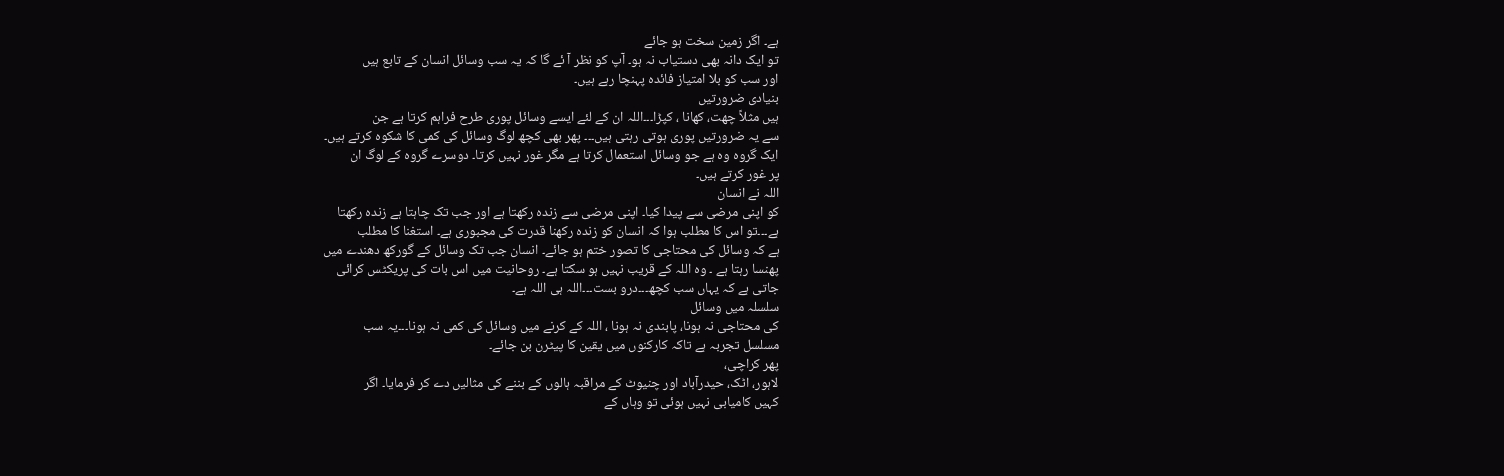ہے۔ اگر زمین سخت ہو جائے
تو ایک دانہ بھی دستیاب نہ ہو۔ آپ کو نظر آ ئے گا کہ یہ سب وسائل انسان کے تابع ہیں
اور سب کو بلا امتیاز فائدہ پہنچا رہے ہیں۔
بنیادی ضرورتیں
ہیں مثلاً چھت، کھانا ، کپڑا۔۔۔اللہ ان کے لئے ایسے وسائل پوری طرح فراہم کرتا ہے جن
سے یہ ضرورتیں پوری ہوتی رہتی ہیں۔۔۔ پھر بھی کچھ لوگ وسائل کی کمی کا شکوہ کرتے ہیں۔
ایک گروہ وہ ہے جو وسائل استعمال کرتا ہے مگر غور نہیں کرتا۔ دوسرے گروہ کے لوگ ان
پر غور کرتے ہیں۔
اللہ نے انسان
کو اپنی مرضی سے پیدا کیا۔ اپنی مرضی سے زندہ رکھتا ہے اور جب تک چاہتا ہے زندہ رکھتا
ہے۔۔۔تو اس کا مطلب ہوا کہ انسان کو زندہ رکھنا قدرت کی مجبوری ہے۔ استغنا کا مطلب
ہے کہ وسائل کی محتاجی کا تصور ختم ہو جائے۔ انسان جب تک وسائل کے گورکھ دھندے میں
پھنسا رہتا ہے ۔ وہ اللہ کے قریب نہیں ہو سکتا ہے۔ روحانیت میں اس بات کی پریکٹس کرائی
جاتی ہے کہ یہاں سب کچھ۔۔۔درو بست۔۔۔اللہ ہی اللہ ہے۔
سلسلہ میں وسائل
کی محتاجی نہ ہونا، پابندی نہ ہونا ، اللہ کے کرنے میں وسائل کی کمی نہ ہونا۔۔۔یہ سب
مسلسل تجربہ ہے تاکہ کارکنوں میں یقین کا پیٹرن بن جائے۔
پھر کراچی،
لاہور، اٹک، حیدرآباد اور چنیوٹ کے مراقبہ ہالوں کے بننے کی مثالیں دے کر فرمایا۔ اگر
کہیں کامیابی نہیں ہوئی تو وہاں کے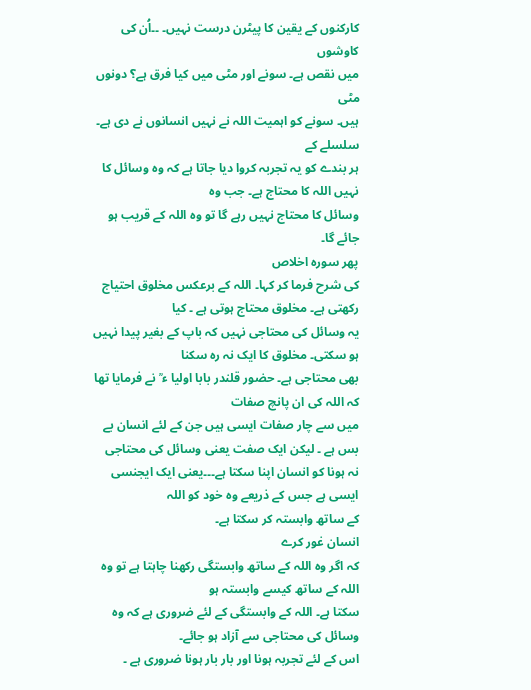کارکنوں کے یقین کا پیٹرن درست نہیں۔ ۔۔اُن کی کاوشوں
میں نقص ہے۔ سونے اور مٹی میں کیا فرق ہے؟ دونوں مٹی
ہیں۔ سونے کو اہمیت اللہ نے نہیں انسانوں نے دی ہے۔ سلسلے کے
ہر بندے کو یہ تجربہ کروا دیا جاتا ہے کہ وہ وسائل کا نہیں اللہ کا محتاج ہے۔ جب وہ
وسائل کا محتاج نہیں رہے گا تو وہ اللہ کے قریب ہو جائے گا۔
پھر سورہ اخلاص
کی شرح فرما کر کہا۔ اللہ کے برعکس مخلوق احتیاج رکھتی ہے۔ مخلوق محتاج ہوتی ہے ۔ کیا
یہ وسائل کی محتاجی نہیں کہ باپ کے بغیر پیدا نہیں ہو سکتی۔ مخلوق کا ایک نہ رہ سکنا
بھی محتاجی ہے۔ حضور قلندر بابا اولیا ء ؒ نے فرمایا تھا کہ اللہ کی ان پانچ صفات
میں سے چار صفات ایسی ہیں جن کے لئے انسان بے بس ہے ۔ لیکن ایک صفت یعنی وسائل کی محتاجی
نہ ہونا کو انسان اپنا سکتا ہے۔۔۔یعنی ایک ایجنسی ایسی ہے جس کے ذریعے وہ خود کو اللہ
کے ساتھ وابستہ کر سکتا ہے۔
انسان غور کرے
کہ اگر وہ اللہ کے ساتھ وابستگی رکھنا چاہتا ہے تو وہ اللہ کے ساتھ کیسے وابستہ ہو
سکتا ہے۔ اللہ کے وابستگی کے لئے ضروری ہے کہ وہ وسائل کی محتاجی سے آزاد ہو جائے۔
اس کے لئے تجربہ ہونا اور بار بار ہونا ضروری ہے ۔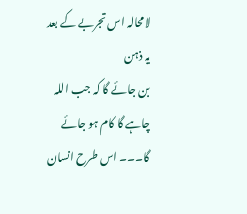لامحالہ اس تجربے کے بعد یہ ذہن
بن جائے گا کہ جب اللہ چاہے گا کام ہو جائے گا۔۔۔ اس طرح انسان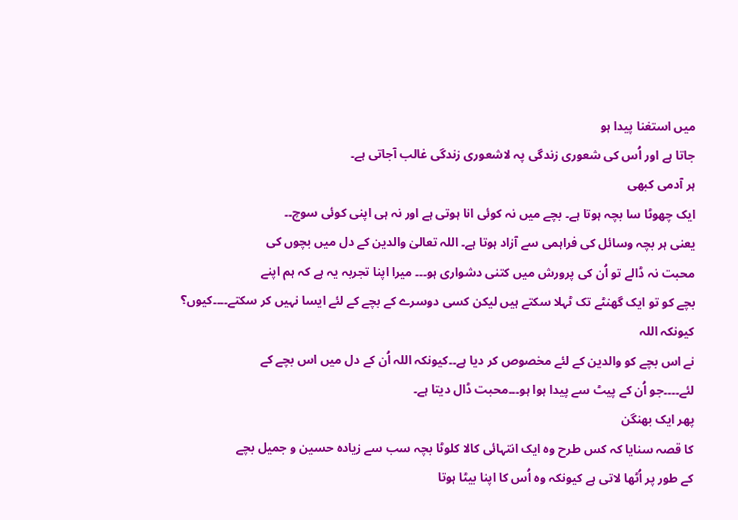میں استغنا پیدا ہو
جاتا ہے اور اُس کی شعوری زندگی پہ لاشعوری زندگی غالب آجاتی ہے۔
ہر آدمی کبھی
ایک چھوٹا سا بچہ ہوتا ہے۔ بچے میں نہ کوئی انا ہوتی ہے اور نہ ہی اپنی کوئی سوچ۔۔
یعنی ہر بچہ وسائل کی فراہمی سے آزاد ہوتا ہے۔ اللہ تعالیٰ والدین کے دل میں بچوں کی
محبت نہ ڈالے تو اُن کی پرورش میں کتنی دشواری ہو۔۔۔ میرا اپنا تجربہ یہ ہے کہ ہم اپنے
بچے کو تو ایک گھنٹے تک ٹہلا سکتے ہیں لیکن کسی دوسرے کے بچے کے لئے ایسا نہیں کر سکتے۔۔۔۔کیوں؟
کیونکہ اللہ
نے اس بچے کو والدین کے لئے مخصوص کر دیا ہے۔۔کیونکہ اللہ اُن کے دل میں اس بچے کے
لئے۔۔۔۔جو اُن کے پیٹ سے پیدا ہوا ہو۔۔۔محبت ڈال دیتا ہے۔
پھر ایک بھنگن
کا قصہ سنایا کہ کس طرح وہ ایک انتہائی کالا کلوٹا بچہ سب سے زیادہ حسین و جمیل بچے
کے طور پر اُٹھا لاتی ہے کیونکہ وہ اُس کا اپنا بیٹا ہوتا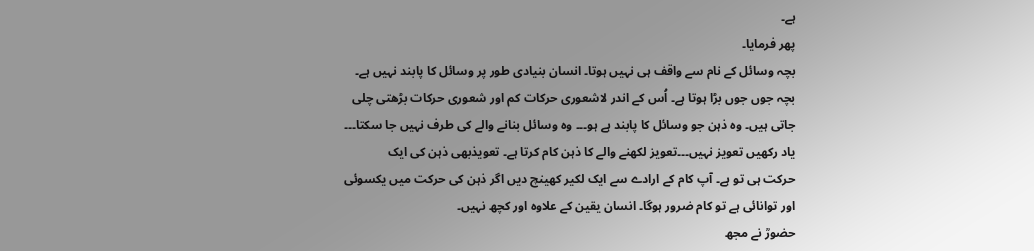ہے۔
پھر فرمایا۔
بچہ وسائل کے نام سے واقف ہی نہیں ہوتا۔ انسان بنیادی طور پر وسائل کا پابند نہیں ہے۔
بچہ جوں جوں بڑا ہوتا ہے۔ اُس کے اندر لاشعوری حرکات کم اور شعوری حرکات بڑھتی چلی
جاتی ہیں۔ وہ ذہن جو وسائل کا پابند ہے ہو۔۔۔ وہ وسائل بنانے والے کی طرف نہیں جا سکتا۔۔۔
یاد رکھیں تعویز نہیں۔۔۔تعویز لکھنے والے کا ذہن کام کرتا ہے۔ تعویذبھی ذہن کی ایک
حرکت ہی تو ہے۔ آپ کام کے ارادے سے ایک لکیر کھینچ دیں اگر ذہن کی حرکت میں یکسوئی
اور توانائی ہے تو کام ضرور ہوگا۔ انسان یقین کے علاوہ اور کچھ نہیں۔
حضورؒ نے مجھ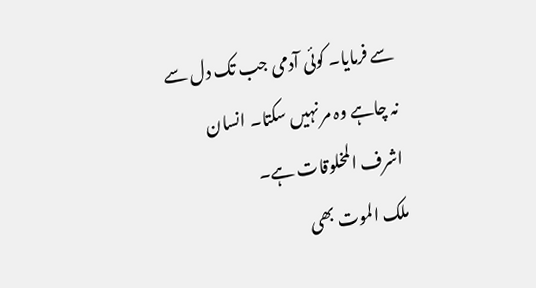سے فرمایا۔ کوئی آدمی جب تک دل سے نہ چاہے وہ مر نہیں سکتا۔ انسان اشرف المخلوقات ہے۔
ملک الموت بھی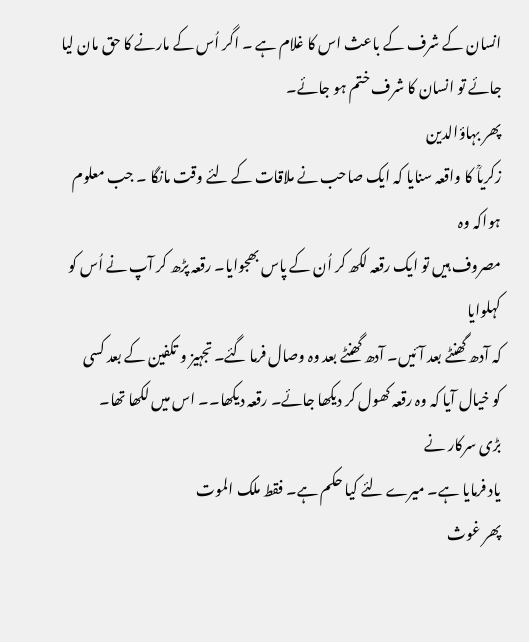انسان کے شرف کے باعث اس کا غلام ہے ۔ اگر اُس کے مارنے کا حق مان لیا
جائے تو انسان کا شرف ختم ہو جائے۔
پھر بہاؤالدین
زکریاؒ کا واقعہ سنایا کہ ایک صاحب نے ملاقات کے لئے وقت مانگا ۔ جب معلوم ہواکہ وہ
مصروف ہیں تو ایک رقعہ لکھ کر اُن کے پاس بھجوایا۔ رقعہ پڑھ کر آپ نے اُس کو کہلوایا
کہ آدھ گھنٹے بعد آئیں۔ آدھ گھنٹے بعد وہ وصال فرما گئے۔ تجہیز و تکفین کے بعد کسی
کو خیال آیا کہ وہ رقعہ کھول کر دیکھا جائے۔ رقعہ دیکھا۔۔ اس میں لکھا تھا۔
بڑی سرکار نے
یاد فرمایا ہے۔ میرے لئے کیا حکم ہے۔ فقط ملک الموت
پھر غوث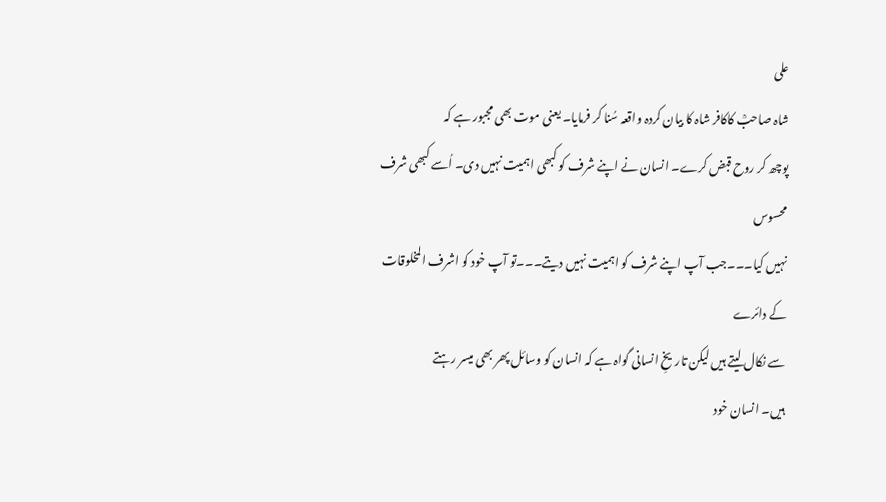علی
شاہ صاحبؒ کاکافر شاہ کا بیان کردہ واقعہ سُنا کر فرمایا۔ یعنی موت بھی مجبور ہے کہ
پوچھ کر روح قبض کرے۔ انسان نے اپنے شرف کو کبھی اہمیت نہیں دی۔ اُسے کبھی شرف محسوس
نہیں کیا۔۔۔جب آپ اپنے شرف کو اہمیت نہیں دیتے۔۔۔تو آپ خود کو اشرف المخلوقات کے دائرے
سے نکال لیتے ہیں لیکن تاریخِ انسانی گواہ ہے کہ انسان کو وسائل پھر بھی میسر رہتے
ہیں۔ انسان خود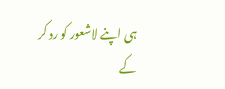ہی اپنے لاشعور کو رد کر کے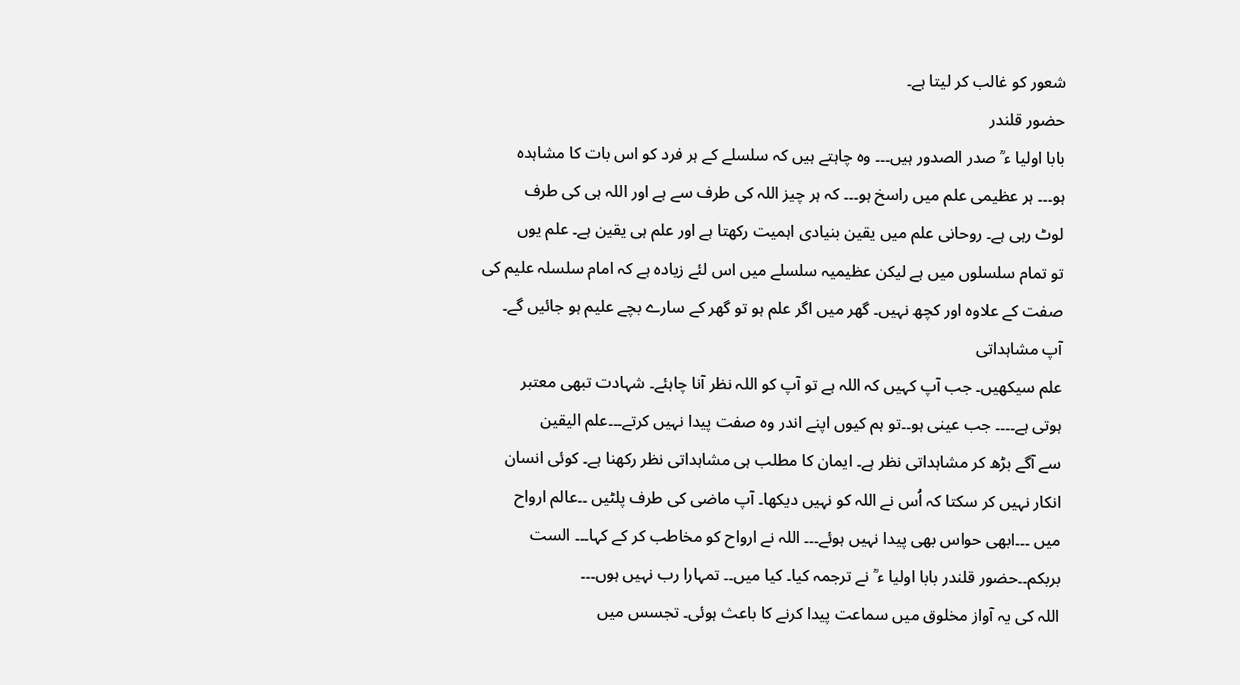شعور کو غالب کر لیتا ہے۔
حضور قلندر
بابا اولیا ء ؒ صدر الصدور ہیں۔۔۔ وہ چاہتے ہیں کہ سلسلے کے ہر فرد کو اس بات کا مشاہدہ
ہو۔۔۔ ہر عظیمی علم میں راسخ ہو۔۔۔ کہ ہر چیز اللہ کی طرف سے ہے اور اللہ ہی کی طرف
لوٹ رہی ہے۔ روحانی علم میں یقین بنیادی اہمیت رکھتا ہے اور علم ہی یقین ہے۔ علم یوں
تو تمام سلسلوں میں ہے لیکن عظیمیہ سلسلے میں اس لئے زیادہ ہے کہ امام سلسلہ علیم کی
صفت کے علاوہ اور کچھ نہیں۔ گھر میں اگر علم ہو تو گھر کے سارے بچے علیم ہو جائیں گے۔
آپ مشاہداتی
علم سیکھیں۔ جب آپ کہیں کہ اللہ ہے تو آپ کو اللہ نظر آنا چاہئے۔ شہادت تبھی معتبر
ہوتی ہے۔۔۔۔ جب عینی ہو۔۔تو ہم کیوں اپنے اندر وہ صفت پیدا نہیں کرتے۔۔۔علم الیقین
سے آگے بڑھ کر مشاہداتی نظر ہے۔ ایمان کا مطلب ہی مشاہداتی نظر رکھنا ہے۔ کوئی انسان
انکار نہیں کر سکتا کہ اُس نے اللہ کو نہیں دیکھا۔ آپ ماضی کی طرف پلٹیں ۔۔عالم ارواح
میں ۔۔۔ابھی حواس بھی پیدا نہیں ہوئے۔۔۔ اللہ نے ارواح کو مخاطب کر کے کہا۔۔۔ الست
بربکم۔۔حضور قلندر بابا اولیا ء ؒ نے ترجمہ کیا۔ کیا میں۔۔ تمہارا رب نہیں ہوں۔۔۔
اللہ کی یہ آواز مخلوق میں سماعت پیدا کرنے کا باعث ہوئی۔ تجسس میں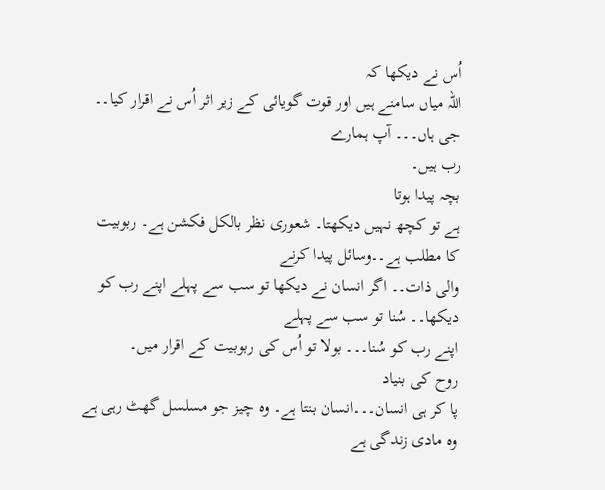اُس نے دیکھا کہ
اللہ میاں سامنے ہیں اور قوت گویائی کے زیر اثر اُس نے اقرار کیا۔۔ جی ہاں۔۔۔ آپ ہمارے
رب ہیں۔
بچہ پیدا ہوتا
ہے تو کچھ نہیں دیکھتا۔ شعوری نظر بالکل فکشن ہے۔ ربوبیت کا مطلب ہے۔۔وسائل پیدا کرنے
والی ذات۔۔ اگر انسان نے دیکھا تو سب سے پہلے اپنے رب کو دیکھا۔۔ سُنا تو سب سے پہلے
اپنے رب کو سُنا۔۔۔ بولا تو اُس کی ربوبیت کے اقرار میں۔
روح کی بنیاد
پا کر ہی انسان۔۔۔انسان بنتا ہے۔ وہ چیز جو مسلسل گھٹ رہی ہے وہ مادی زندگی ہے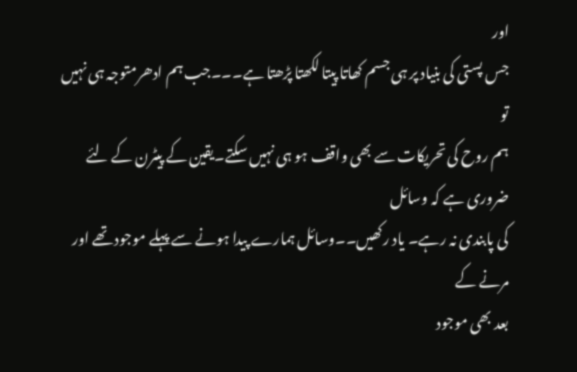اور
جس پستی کی بنیاد پر ہی جسم کھاتا پیتا لکھتا پڑھتا ہے۔۔۔جب ہم ادھرمتوجہ ہی نہیں تو
ہم روح کی تحریکات سے بھی واقف ہو ہی نہیں سکتے۔یقین کے پیٹرن کے لئے ضروری ہے کہ وسائل
کی پابندی نہ رہے۔ یاد رکھیں۔۔وسائل ہمارے پیدا ہونے سے پہلے موجود تھے اور مرنے کے
بعد بھی موجود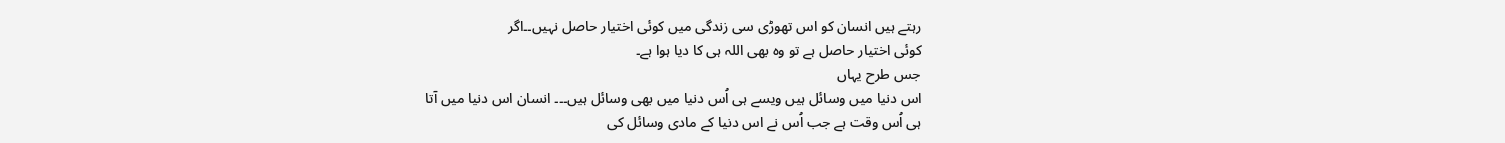رہتے ہیں انسان کو اس تھوڑی سی زندگی میں کوئی اختیار حاصل نہیں۔۔اگر
کوئی اختیار حاصل ہے تو وہ بھی اللہ ہی کا دیا ہوا ہے۔
جس طرح یہاں
اس دنیا میں وسائل ہیں ویسے ہی اُس دنیا میں بھی وسائل ہیں۔۔۔ انسان اس دنیا میں آتا
ہی اُس وقت ہے جب اُس نے اس دنیا کے مادی وسائل کی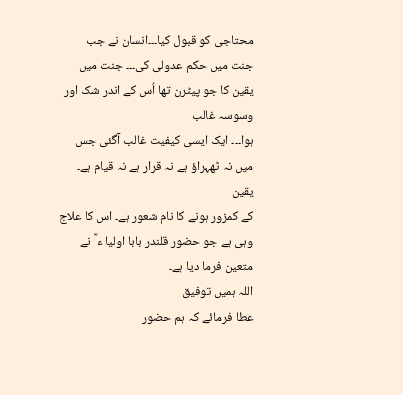محتاجی کو قبول کیا۔۔۔انسان نے جب
جنت میں حکم عدولی کی۔۔۔ جنت میں یقین کا جو پیٹرن تھا اُس کے اندر شک اور وسوسہ غالب
ہوا۔۔۔ ایک ایسی کیفیت غالب آگئی جس میں نہ ٹھہراؤ ہے نہ قرار ہے نہ قیام ہے۔ یقین
کے کمزور ہونے کا نام شعور ہے۔ اس کا علاج وہی ہے جو حضور قلندر بابا اولیا ء ؒ نے
متعین فرما دیا ہے۔
اللہ ہمیں توفیق
عطا فرمائے کہ ہم حضور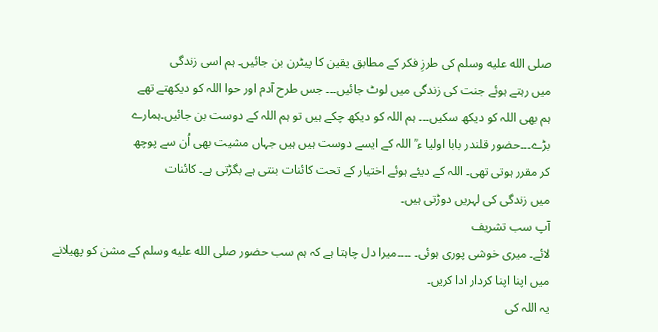صلى الله عليه وسلم کی طرزِ فکر کے مطابق یقین کا پیٹرن بن جائیں۔ ہم اسی زندگی
میں رہتے ہوئے جنت کی زندگی میں لوٹ جائیں۔۔۔ جس طرح آدم اور حوا اللہ کو دیکھتے تھے
ہم بھی اللہ کو دیکھ سکیں۔۔۔ ہم اللہ کو دیکھ چکے ہیں تو ہم اللہ کے دوست بن جائیں۔ہمارے
بڑے۔۔۔حضور قلندر بابا اولیا ء ؒ اللہ کے ایسے دوست ہیں ہیں جہاں مشیت بھی اُن سے پوچھ
کر مقرر ہوتی تھی۔ اللہ کے دیئے ہوئے اختیار کے تحت کائنات بنتی ہے بگڑتی ہے۔ کائنات
میں زندگی کی لہریں دوڑتی ہیں۔
آپ سب تشریف
لائے۔ میری خوشی پوری ہوئی۔ ۔۔۔۔میرا دل چاہتا ہے کہ ہم سب حضور صلى الله عليه وسلم کے مشن کو پھیلانے
میں اپنا اپنا کردار ادا کریں۔
یہ اللہ کی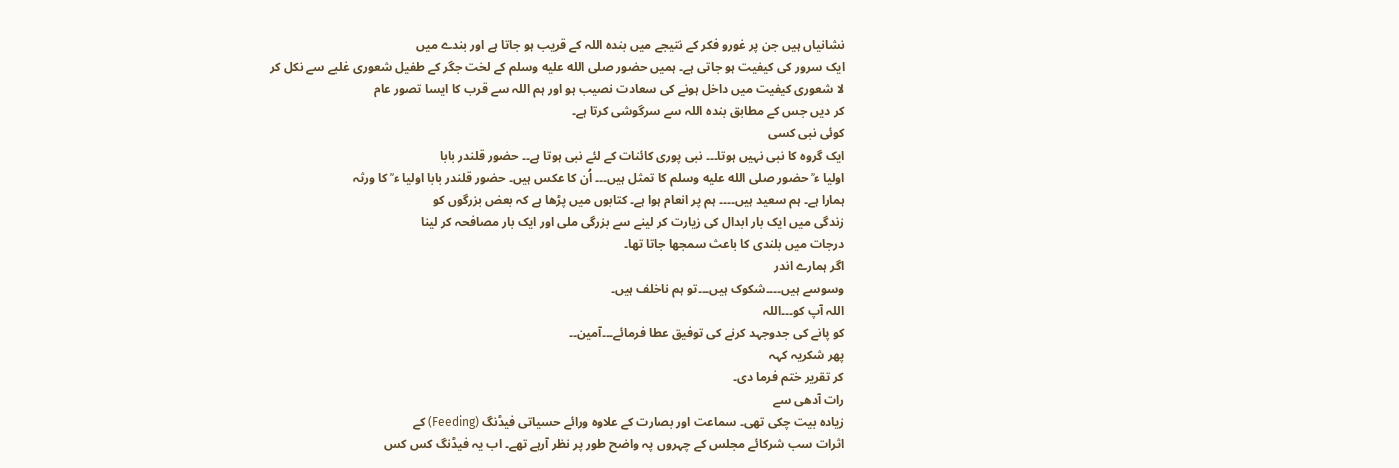نشانیاں ہیں جن پر غورو فکر کے نتیجے میں بندہ اللہ کے قریب ہو جاتا ہے اور بندے میں
ایک سرور کی کیفیت ہو جاتی ہے۔ ہمیں حضور صلى الله عليه وسلم کے لخت جگر کے طفیل شعوری غلبے سے نکل کر
لا شعوری کیفیت میں داخل ہونے کی سعادت نصیب ہو اور ہم اللہ سے قرب کا ایسا تصور عام
کر دیں جس کے مطابق بندہ اللہ سے سرگوشی کرتا ہے۔
کوئی نبی کسی
ایک گروہ کا نبی نہیں ہوتا۔۔۔ نبی پوری کائنات کے لئے نبی ہوتا ہے۔۔ حضور قلندر بابا
اولیا ء ؒ حضور صلى الله عليه وسلم کا تمثل ہیں۔۔۔ اُن کا عکس ہیں۔ حضور قلندر بابا اولیا ء ؒ کا ورثہ
ہمارا ہے۔ ہم سعید ہیں۔۔۔۔ ہم پر انعام ہوا ہے۔ کتابوں میں پڑھا ہے کہ بعض بزرگوں کو
زندگی میں ایک بار ابدال کی زیارت کر لینے سے بزرگی ملی اور ایک بار مصافحہ کر لینا
درجات میں بلندی کا باعث سمجھا جاتا تھا۔
اگر ہمارے اندر
وسوسے ہیں۔۔۔۔شکوک ہیں۔۔۔تو ہم ناخلف ہیں۔
اللہ آپ کو۔۔۔اللہ
کو پانے کی جدوجہد کرنے کی توفیق عطا فرمائے۔۔۔آمین۔۔
پھر شکریہ کہہ
کر تقریر ختم فرما دی۔
رات آدھی سے
زیادہ بیت چکی تھی۔ سماعت اور بصارت کے علاوہ ورائے حسیاتی فیڈنگ (Feeding) کے
اثرات سب شرکائے مجلس کے چہروں پہ واضح طور پر نظر آرہے تھے۔ اب یہ فیڈنگ کس کس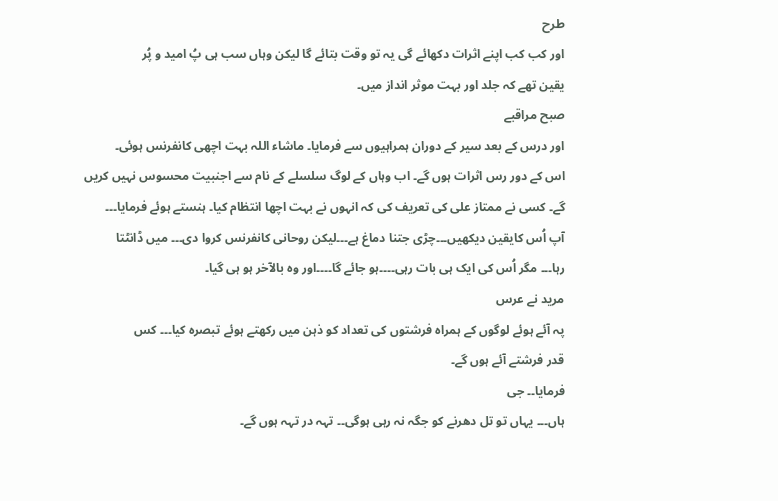طرح
اور کب کب اپنے اثرات دکھائے گی یہ تو وقت بتائے گا لیکن وہاں سب ہی پُ امید و پُر
یقین تھے کہ جلد اور بہت موثر انداز میں۔
صبح مراقبے
اور درس کے بعد سیر کے دوران ہمراہیوں سے فرمایا۔ ماشاء اللہ بہت اچھی کانفرنس ہوئی۔
اس کے دور رس اثرات ہوں گے۔ اب وہاں کے لوگ سلسلے کے نام سے اجنبیت محسوس نہیں کریں
گے۔ کسی نے ممتاز علی کی تعریف کی کہ انہوں نے بہت اچھا انتظام کیا۔ ہنستے ہوئے فرمایا۔۔۔
آپ اُس کایقین دیکھیں۔۔۔چڑی جتنا دماغ ہے۔۔۔لیکن روحانی کانفرنس کروا دی۔۔۔ میں ڈانٹتا
رہا۔۔۔ مگر اُس کی ایک ہی بات رہی۔۔۔۔ہو جائے گا۔۔۔۔اور وہ بالآخر ہو ہی گیا۔
مرید نے عرس
پہ آئے ہوئے لوگوں کے ہمراہ فرشتوں کی تعداد کو ذہن میں رکھتے ہوئے تبصرہ کیا۔۔۔ کس
قدر فرشتے آئے ہوں گے۔
فرمایا۔۔ جی
ہاں۔۔۔ یہاں تو تل دھرنے کو جگہ نہ رہی ہوگی۔۔ تہہ در تہہ ہوں گے۔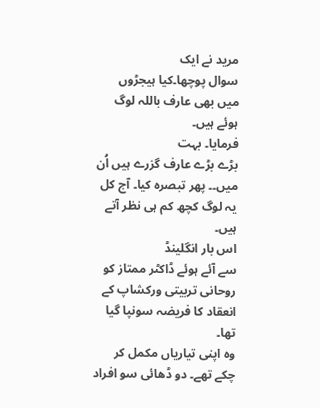مرید نے ایک
سوال پوچھا۔کیا ہیجڑوں میں بھی عارف باللہ لوگ ہوئے ہیں۔
فرمایا۔ بہت
بڑے بڑے عارف گزرے ہیں اُن میں۔۔ پھر تبصرہ کیا۔ آج کل یہ لوگ کچھ کم ہی نظر آتے ہیں۔
اس بار انگلینڈ
سے آئے ہوئے ڈاکٹر ممتاز کو روحانی تربیتی ورکشاپ کے انعقاد کا فریضہ سونپا گیا تھا۔
وہ اپنی تیاریاں مکمل کر چکے تھے۔ دو ڈھائی سو افراد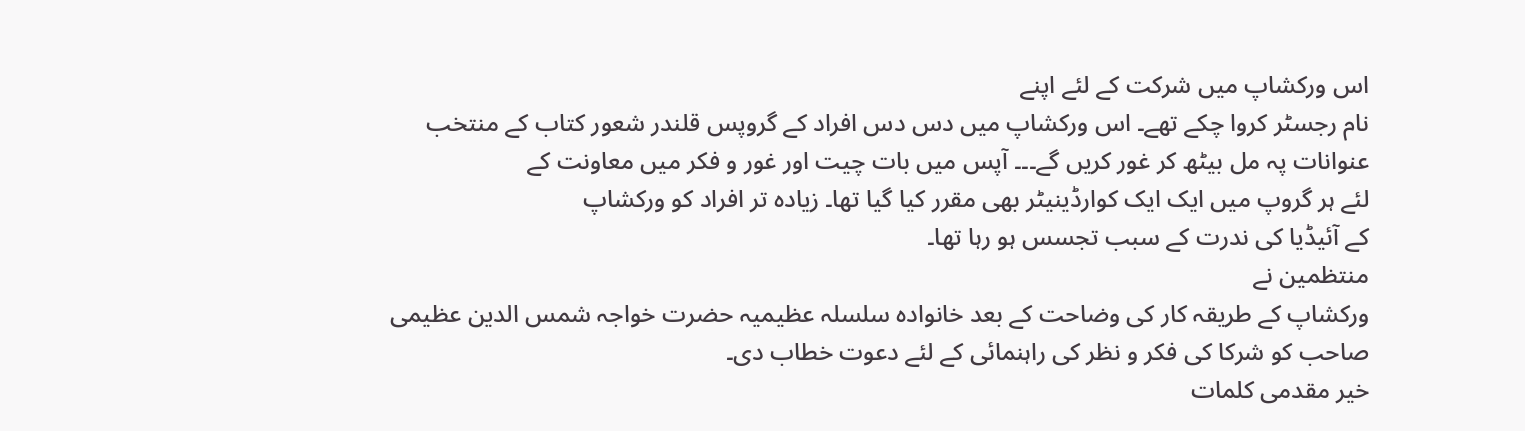اس ورکشاپ میں شرکت کے لئے اپنے
نام رجسٹر کروا چکے تھے۔ اس ورکشاپ میں دس دس افراد کے گروپس قلندر شعور کتاب کے منتخب
عنوانات پہ مل بیٹھ کر غور کریں گے۔۔۔ آپس میں بات چیت اور غور و فکر میں معاونت کے
لئے ہر گروپ میں ایک ایک کوارڈینیٹر بھی مقرر کیا گیا تھا۔ زیادہ تر افراد کو ورکشاپ
کے آئیڈیا کی ندرت کے سبب تجسس ہو رہا تھا۔
منتظمین نے
ورکشاپ کے طریقہ کار کی وضاحت کے بعد خانوادہ سلسلہ عظیمیہ حضرت خواجہ شمس الدین عظیمی
صاحب کو شرکا کی فکر و نظر کی راہنمائی کے لئے دعوت خطاب دی۔
خیر مقدمی کلمات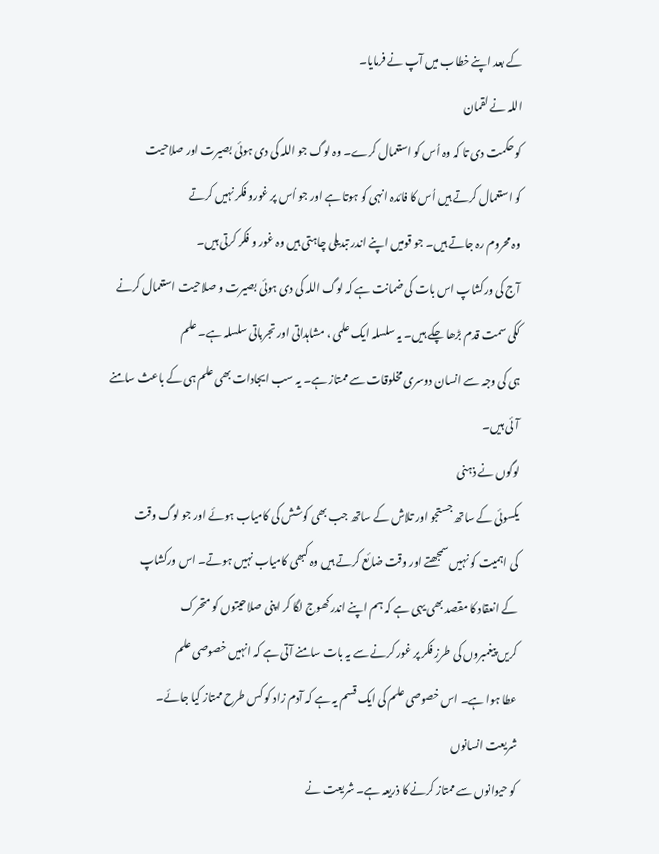کے بعد اپنے خطاب میں آپ نے فرمایا۔
اللہ نے لقمان
کو حکمت دی تا کہ وہ اُس کو استعمال کرے۔ وہ لوگ جو اللہ کی دی ہوئی بصیرت اور صلاحیت
کو استعمال کرتے ہیں اُس کا فائدہ انہی کو ہوتا ہے اور جو اُس پر غورو فکر نہیں کرتے
وہ محروم رہ جاتے ہیں۔ جو قومیں اپنے اندر تبدیلی چاہتی ہیں وہ غور و فکر کرتی ہیں۔
آج کی ورکشاپ اس بات کی ضمانت ہے کہ لوگ اللہ کی دی ہوئی بصیرت و صلاحیت استعمال کرنے
ککی سمت قدم بڑھا چکے ہیں۔ یہ سلسلہ ایک علمی ، مشاہداتی اور تجرباتی سلسلہ ہے۔ علم
ہی کی وجہ سے انسان دوسری مخلوقات سے ممتاز ہے۔ یہ سب ایجادات بھی علم ہی کے باعث سامنے
آئی ہیں۔
لوگوں نے ذہنی
یکسوئی کے ساتھ جستجو اور تلاش کے ساتھ جب بھی کوشش کی کامیاب ہوئے اور جو لوگ وقت
کی اہمیت کو نہیں سمجھتے اور وقت ضائع کرتے ہیں وہ کبھی کامیاب نہیں ہوتے۔ اس ورکشاپ
کے انعقاد کا مقصد بھی یہی ہے کہ ہم اپنے اندر کھوج لگا کر اپنی صلاحیتوں کو متحرک
کریں پیغمبروں کی طرزِ فکر پر غور کرنے سے یہ بات سامنے آتی ہے کہ انہیں خصوصی علم
عطا ہوا ہے۔ اس خصوصی علم کی ایک قسم یہ ہے کہ آدم زاد کو کس طرح ممتاز کیا جائے۔
شریعت انسانوں
کو حیوانوں سے ممتاز کرنے کا ذریعہ ہے۔ شریعت نے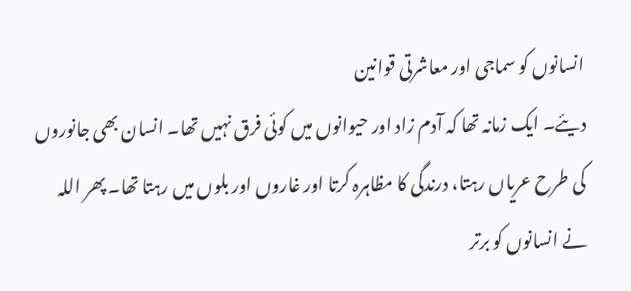انسانوں کو سماجی اور معاشرتی قوانین
دیئے۔ ایک زمانہ تھا کہ آدم زاد اور حیوانوں میں کوئی فرق نہیں تھا۔ انسان بھی جانوروں
کی طرح عریاں رہتا، درندگی کا مظاہرہ کرتا اور غاروں اور بلوں میں رہتا تھا۔ پھر اللہ
نے انسانوں کو برتر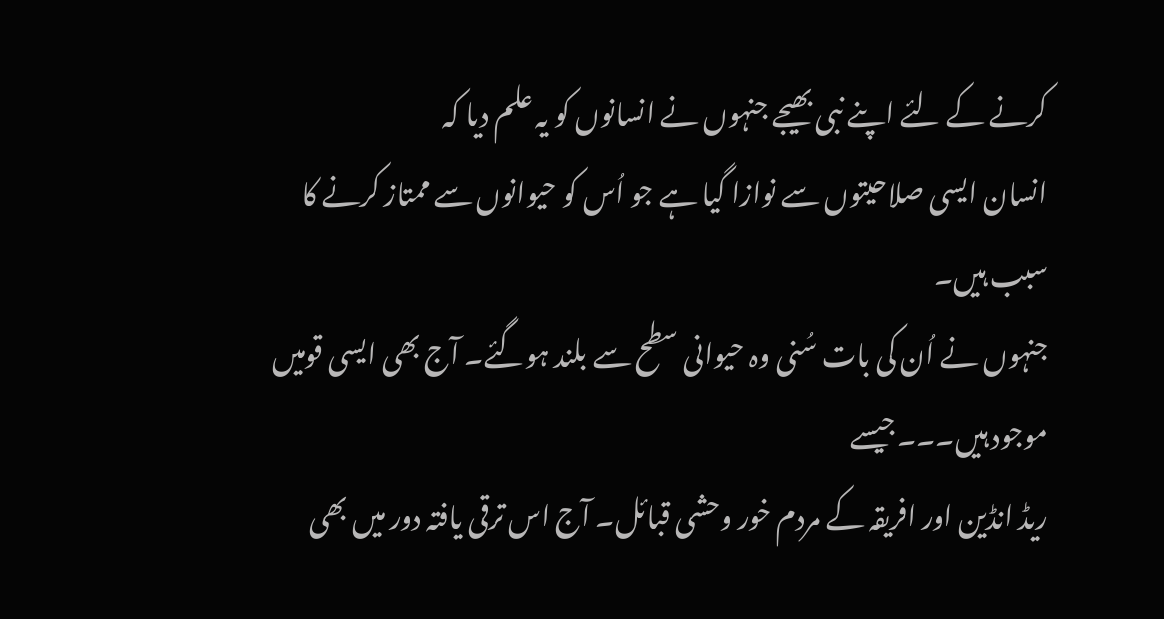کرنے کے لئے اپنے نبی بھیجے جنہوں نے انسانوں کو یہ علم دیا کہ
انسان ایسی صلاحیتوں سے نوازا گیا ہے جو اُس کو حیوانوں سے ممتاز کرنے کا سبب ہیں۔
جنہوں نے اُن کی بات سُنی وہ حیوانی سطح سے بلند ہوگئے۔ آج بھی ایسی قومیں موجود ہیں۔۔۔جیسے
ریڈ انڈین اور افریقہ کے مردم خور وحشی قبائل۔ آج اس ترقی یافتہ دور میں بھی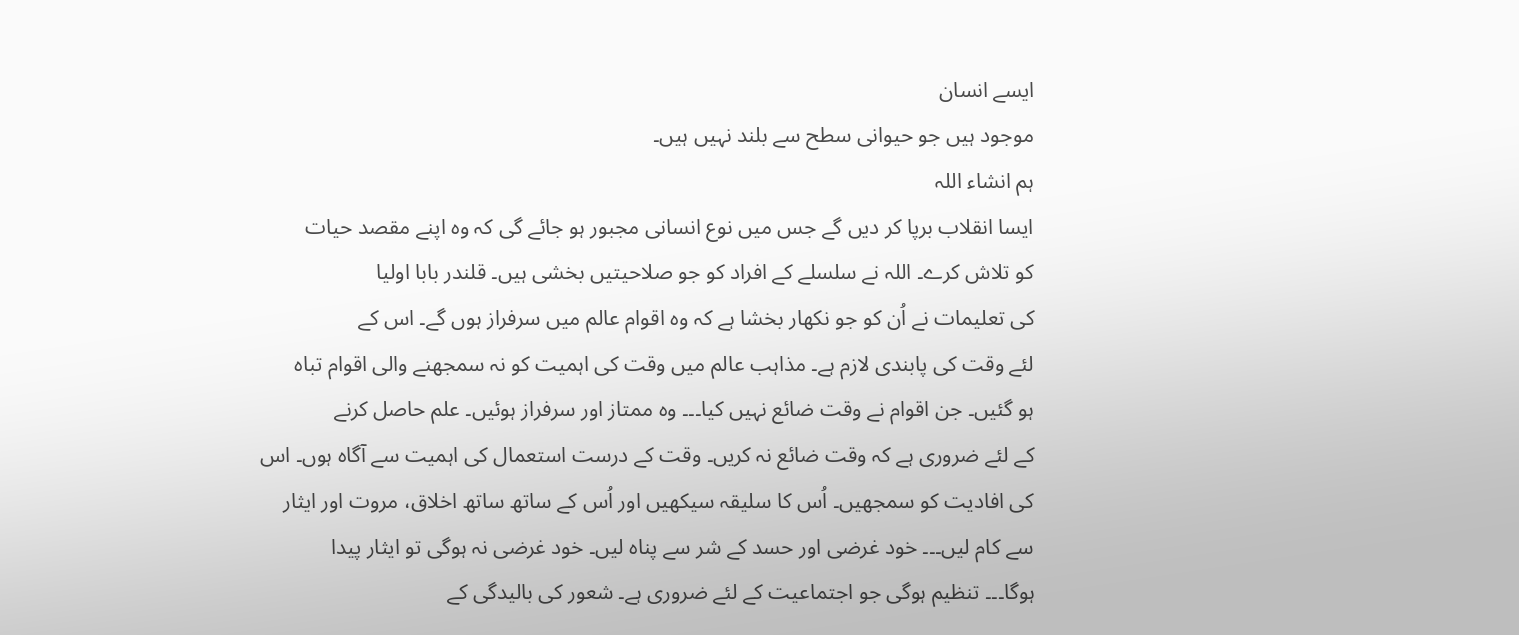ایسے انسان
موجود ہیں جو حیوانی سطح سے بلند نہیں ہیں۔
ہم انشاء اللہ
ایسا انقلاب برپا کر دیں گے جس میں نوع انسانی مجبور ہو جائے گی کہ وہ اپنے مقصد حیات
کو تلاش کرے۔ اللہ نے سلسلے کے افراد کو جو صلاحیتیں بخشی ہیں۔ قلندر بابا اولیا
کی تعلیمات نے اُن کو جو نکھار بخشا ہے کہ وہ اقوام عالم میں سرفراز ہوں گے۔ اس کے
لئے وقت کی پابندی لازم ہے۔ مذاہب عالم میں وقت کی اہمیت کو نہ سمجھنے والی اقوام تباہ
ہو گئیں۔ جن اقوام نے وقت ضائع نہیں کیا۔۔۔ وہ ممتاز اور سرفراز ہوئیں۔ علم حاصل کرنے
کے لئے ضروری ہے کہ وقت ضائع نہ کریں۔ وقت کے درست استعمال کی اہمیت سے آگاہ ہوں۔ اس
کی افادیت کو سمجھیں۔ اُس کا سلیقہ سیکھیں اور اُس کے ساتھ ساتھ اخلاق، مروت اور ایثار
سے کام لیں۔۔۔ خود غرضی اور حسد کے شر سے پناہ لیں۔ خود غرضی نہ ہوگی تو ایثار پیدا
ہوگا۔۔۔ تنظیم ہوگی جو اجتماعیت کے لئے ضروری ہے۔ شعور کی بالیدگی کے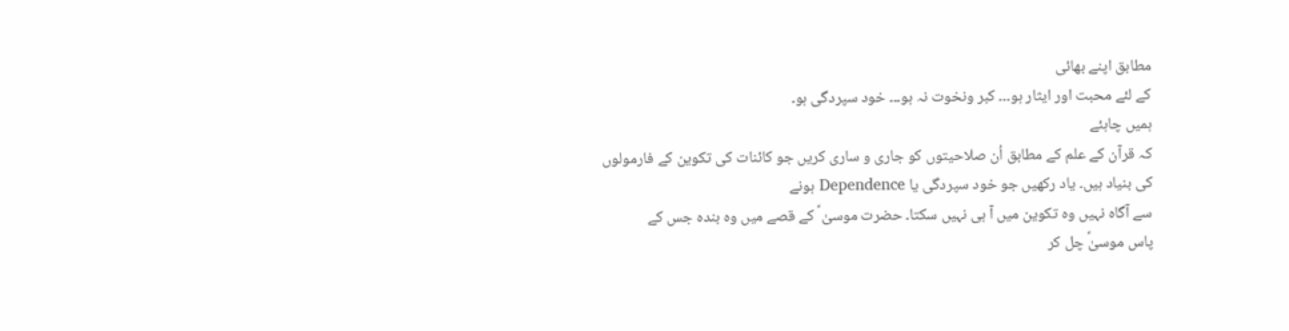مطابق اپنے بھائی
کے لئے محبت اور ایثار ہو۔۔۔ کبر ونخوت نہ ہو۔۔۔ خود سپردگی ہو۔
ہمیں چاہئے
کہ قرآن کے علم کے مطابق اُن صلاحیتوں کو جاری و ساری کریں جو کائنات کی تکوین کے فارمولوں
کی بنیاد ہیں۔ یاد رکھیں جو خود سپردگی یا Dependence ہونے
سے آگاہ نہیں وہ تکوین میں آ ہی نہیں سکتا۔ حضرت موسیٰ ؑ کے قصے میں وہ بندہ جس کے
پاس موسیٰؑ چل کر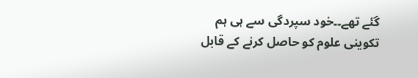گئے تھے۔۔خود سپردگی سے ہی ہم تکوینی علوم کو حاصل کرنے کے قابل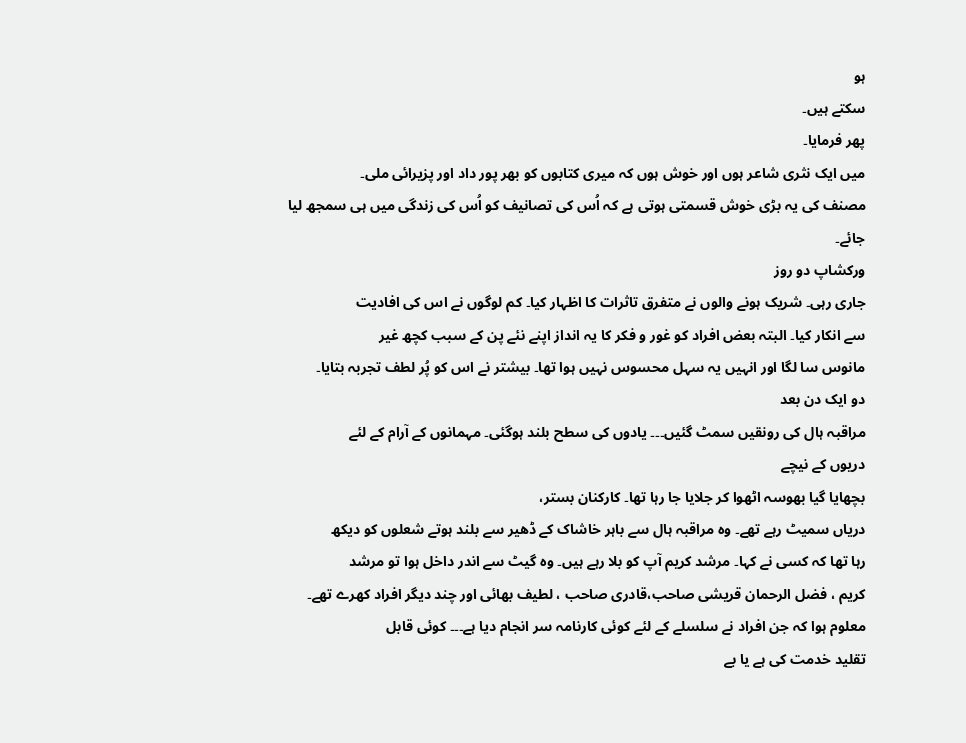ہو
سکتے ہیں۔
پھر فرمایا۔
میں ایک نثری شاعر ہوں اور خوش ہوں کہ میری کتابوں کو بھر پور داد اور پزیرائی ملی۔
مصنف کی یہ بڑی خوش قسمتی ہوتی ہے کہ اُس کی تصانیف کو اُس کی زندگی میں ہی سمجھ لیا
جائے۔
ورکشاپ دو روز
جاری رہی۔ شریک ہونے والوں نے متفرق تاثرات کا اظہار کیا۔ کم لوگوں نے اس کی افادیت
سے انکار کیا۔ البتہ بعض افراد کو غور و فکر کا یہ انداز اپنے نئے پن کے سبب کچھ غیر
مانوس سا لگا اور انہیں یہ سہل محسوس نہیں ہوا تھا۔ بیشتر نے اس کو پُر لطف تجربہ بتایا۔
دو ایک دن بعد
مراقبہ ہال کی رونقیں سمٹ گئیں۔۔۔ یادوں کی سطح بلند ہوگئی۔ مہمانوں کے آرام کے لئے
دریوں کے نیچے
بچھایا گیا بھوسہ اٹھوا کر جلایا جا رہا تھا۔ کارکنان بستر،
دریاں سمیٹ رہے تھے۔ وہ مراقبہ ہال سے باہر خاشاک کے ڈھیر سے بلند ہوتے شعلوں کو دیکھ
رہا تھا کہ کسی نے کہا۔ مرشد کریم آپ کو بلا رہے ہیں۔ وہ گیٹ سے اندر داخل ہوا تو مرشد
کریم ، فضل الرحمان قریشی صاحب،قادری صاحب ، لطیف بھائی اور چند دیگر افراد کھرے تھے۔
معلوم ہوا کہ جن افراد نے سلسلے کے لئے کوئی کارنامہ سر انجام دیا ہے۔۔۔ کوئی قابل
تقلید خدمت کی ہے یا بے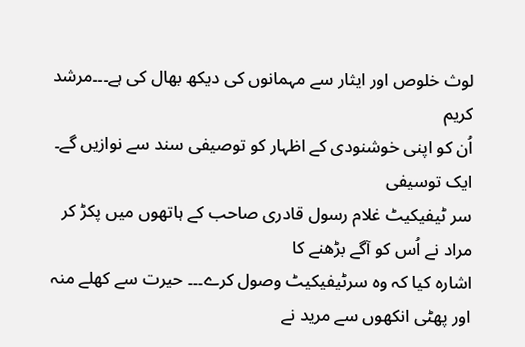لوث خلوص اور ایثار سے مہمانوں کی دیکھ بھال کی ہے۔۔۔مرشد کریم
اُن کو اپنی خوشنودی کے اظہار کو توصیفی سند سے نوازیں گے۔
ایک توسیفی
سر ٹیفیکیٹ غلام رسول قادری صاحب کے ہاتھوں میں پکڑ کر مراد نے اُس کو آگے بڑھنے کا
اشارہ کیا کہ وہ سرٹیفیکیٹ وصول کرے۔۔۔ حیرت سے کھلے منہ اور پھٹی انکھوں سے مرید نے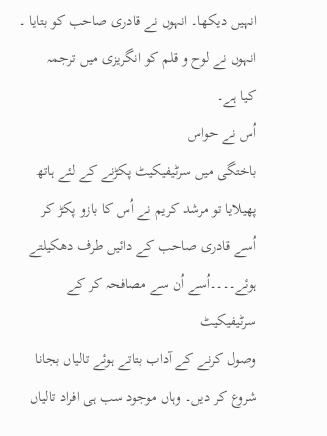انہیں دیکھا۔ انہوں نے قادری صاحب کو بتایا ۔ انہوں نے لوح و قلم کو انگریزی میں ترجمہ
کیا ہے۔
اُس نے حواس
باختگی میں سرٹیفیکیٹ پکڑنے کے لئے ہاتھ پھیلایا تو مرشد کریم نے اُس کا بازو پکڑ کر
اُسے قادری صاحب کے دائیں طرف دھکیلتے ہوئے۔۔۔۔اُسے اُن سے مصافحہ کر کے سرٹیفیکیٹ
وصول کرنے کے آداب بتاتے ہوئے تالیاں بجانا شروع کر دیں۔ وہاں موجود سب ہی افراد تالیاں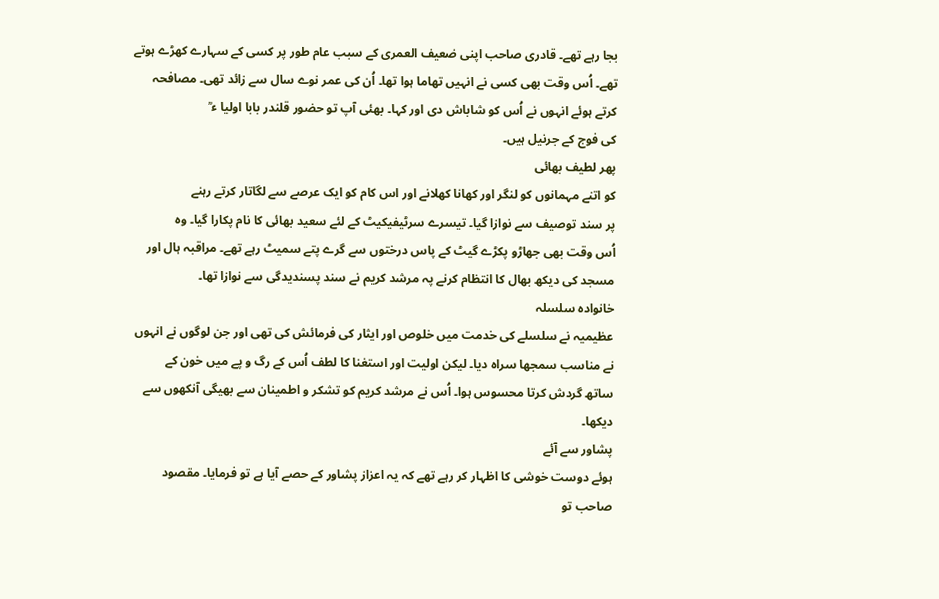بجا رہے تھے۔ قادری صاحب اپنی ضعیف العمری کے سبب عام طور پر کسی کے سہارے کھڑے ہوتے
تھے۔ اُس وقت بھی کسی نے انہیں تھاما ہوا تھا۔ اُن کی عمر نوے سال سے زائد تھی۔ مصافحہ
کرتے ہوئے انہوں نے اُس کو شاباش دی اور کہا۔ بھئی آپ تو حضور قلندر بابا اولیا ء ؒ
کی فوج کے جرنیل ہیں۔
پھر لطیف بھائی
کو اتنے مہمانوں کو لنگر اور کھانا کھلانے اور اس کام کو ایک عرصے سے لگاتار کرتے رہنے
پر سند توصیف سے نوازا گیا۔ تیسرے سرٹیفیکیٹ کے لئے سعید بھائی کا نام پکارا گیا۔ وہ
اُس وقت بھی جھاڑو پکڑے گیٹ کے پاس درختوں سے گرے پتے سمیٹ رہے تھے۔ مراقبہ ہال اور
مسجد کی دیکھ بھال کا انتظام کرنے پہ مرشد کریم نے سند پسندیدگی سے نوازا تھا۔
خانوادہ سلسلہ
عظیمیہ نے سلسلے کی خدمت میں خلوص اور ایثار کی فرمائش کی تھی اور جن لوگوں نے انہوں
نے مناسب سمجھا سراہ دیا۔ لیکن اولیت اور استغنا کا لطف اُس کے رگ و پے میں خون کے
ساتھ گردش کرتا محسوس ہوا۔ اُس نے مرشد کریم کو تشکر و اطمینان سے بھیگی آنکھوں سے
دیکھا۔
پشاور سے آئے
ہوئے دوست خوشی کا اظہار کر رہے تھے کہ یہ اعزاز پشاور کے حصے آیا ہے تو فرمایا۔ مقصود
صاحب تو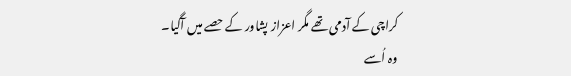کراچی کے آدمی تھے مگر اعزاز پشاور کے حصے میں آگیا۔
وہ اُسے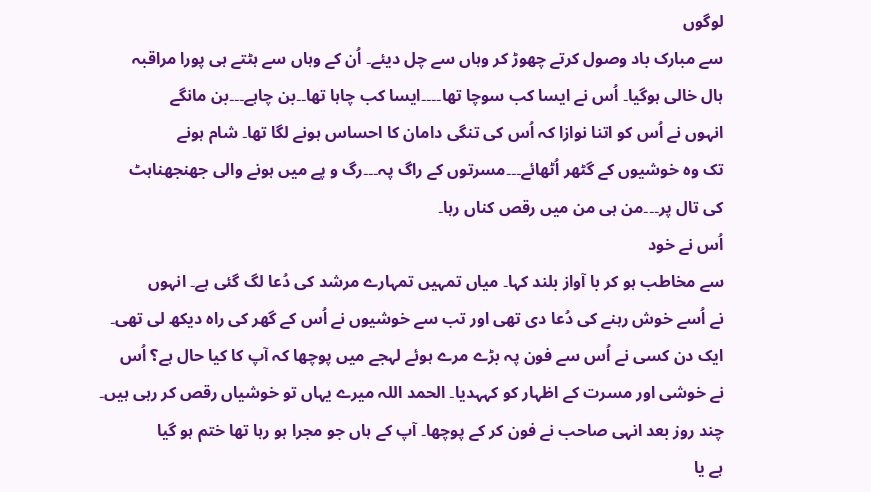لوگوں
سے مبارک باد وصول کرتے چھوڑ کر وہاں سے چل دیئے۔ اُن کے وہاں سے ہٹتے ہی پورا مراقبہ
ہال خالی ہوگیا۔ اُس نے ایسا کب سوچا تھا۔۔۔۔ایسا کب چاہا تھا۔۔بن چاہے۔۔۔بن مانگے
انہوں نے اُس کو اتنا نوازا کہ اُس کی تنگی دامان کا احساس ہونے لگا تھا۔ شام ہونے
تک وہ خوشیوں کے گٹھر اُٹھائے۔۔۔مسرتوں کے راگ پہ۔۔۔رگ و پے میں ہونے والی جھنجھناہٹ
کی تال پر۔۔۔من ہی من میں رقص کناں رہا۔
اُس نے خود
سے مخاطب ہو کر با آواز بلند کہا۔ میاں تمہیں تمہارے مرشد کی دُعا لگ گئی ہے۔ انہوں
نے اُسے خوش رہنے کی دُعا دی تھی اور تب سے خوشیوں نے اُس کے گھر کی راہ دیکھ لی تھی۔
ایک دن کسی نے اُس سے فون پہ بڑے مرے ہوئے لہجے میں پوچھا کہ آپ کا کیا حال ہے؟ اُس
نے خوشی اور مسرت کے اظہار کو کہہدیا۔ الحمد اللہ میرے یہاں تو خوشیاں رقص کر رہی ہیں۔
چند روز بعد انہی صاحب نے فون کر کے پوچھا۔ آپ کے ہاں جو مجرا ہو رہا تھا ختم ہو گیا
ہے یا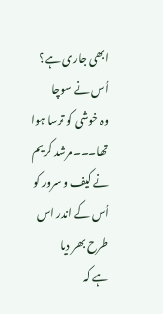ابھی جاری ہے؟
اُس نے سوچا
وہ خوشی کو ترسا ہوا تھا۔۔۔مرشد کریم نے کیف و سرور کو اُس کے اندر اس طرح بھر دیا
ہے کہ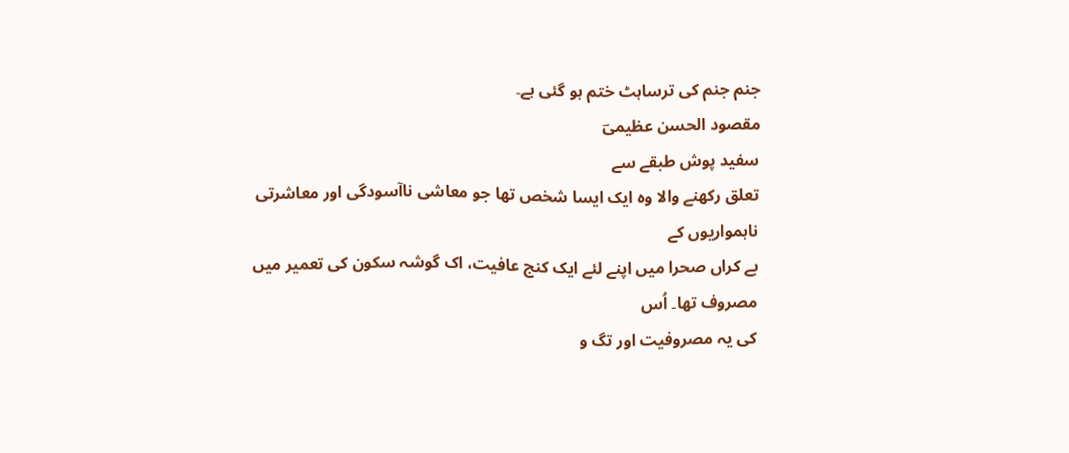جنم جنم کی ترساہٹ ختم ہو گئی ہے۔
مقصود الحسن عظیمیؔ
سفید پوش طبقے سے
تعلق رکھنے والا وہ ایک ایسا شخص تھا جو معاشی ناآسودگی اور معاشرتی ناہمواریوں کے
بے کراں صحرا میں اپنے لئے ایک کنج عافیت، اک گوشہ سکون کی تعمیر میں مصروف تھا۔ اُس
کی یہ مصروفیت اور تگ و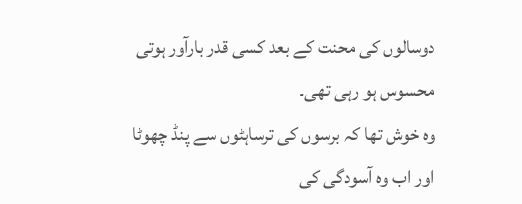دوسالوں کی محنت کے بعد کسی قدر بارآور ہوتی محسوس ہو رہی تھی۔
وہ خوش تھا کہ برسوں کی ترساہٹوں سے پنڈ چھوٹا اور اب وہ آسودگی کی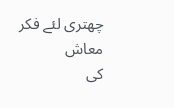چھتری لئے فکر معاش
کی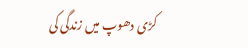کڑی دھوپ میں زندگی کی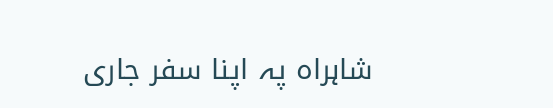شاہراہ پہ اپنا سفر جاری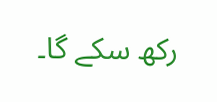رکھ سکے گا۔